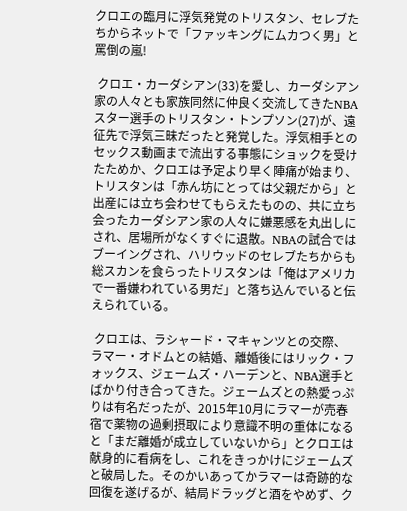クロエの臨月に浮気発覚のトリスタン、セレブたちからネットで「ファッキングにムカつく男」と罵倒の嵐!

 クロエ・カーダシアン(33)を愛し、カーダシアン家の人々とも家族同然に仲良く交流してきたNBAスター選手のトリスタン・トンプソン(27)が、遠征先で浮気三昧だったと発覚した。浮気相手とのセックス動画まで流出する事態にショックを受けたためか、クロエは予定より早く陣痛が始まり、トリスタンは「赤ん坊にとっては父親だから」と出産には立ち会わせてもらえたものの、共に立ち会ったカーダシアン家の人々に嫌悪感を丸出しにされ、居場所がなくすぐに退散。NBAの試合ではブーイングされ、ハリウッドのセレブたちからも総スカンを食らったトリスタンは「俺はアメリカで一番嫌われている男だ」と落ち込んでいると伝えられている。

 クロエは、ラシャード・マキャンツとの交際、ラマー・オドムとの結婚、離婚後にはリック・フォックス、ジェームズ・ハーデンと、NBA選手とばかり付き合ってきた。ジェームズとの熱愛っぷりは有名だったが、2015年10月にラマーが売春宿で薬物の過剰摂取により意識不明の重体になると「まだ離婚が成立していないから」とクロエは献身的に看病をし、これをきっかけにジェームズと破局した。そのかいあってかラマーは奇跡的な回復を遂げるが、結局ドラッグと酒をやめず、ク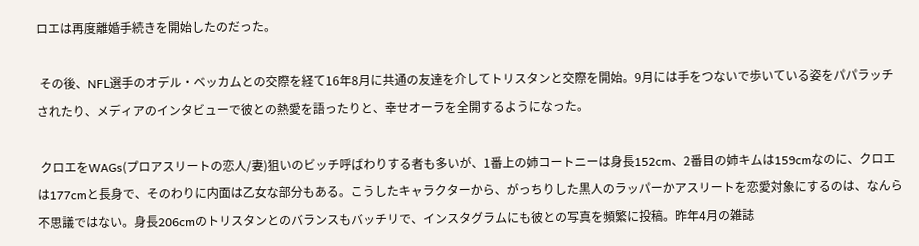ロエは再度離婚手続きを開始したのだった。

 その後、NFL選手のオデル・ベッカムとの交際を経て16年8月に共通の友達を介してトリスタンと交際を開始。9月には手をつないで歩いている姿をパパラッチされたり、メディアのインタビューで彼との熱愛を語ったりと、幸せオーラを全開するようになった。

 クロエをWAGs(プロアスリートの恋人/妻)狙いのビッチ呼ばわりする者も多いが、1番上の姉コートニーは身長152cm、2番目の姉キムは159cmなのに、クロエは177cmと長身で、そのわりに内面は乙女な部分もある。こうしたキャラクターから、がっちりした黒人のラッパーかアスリートを恋愛対象にするのは、なんら不思議ではない。身長206cmのトリスタンとのバランスもバッチリで、インスタグラムにも彼との写真を頻繁に投稿。昨年4月の雑誌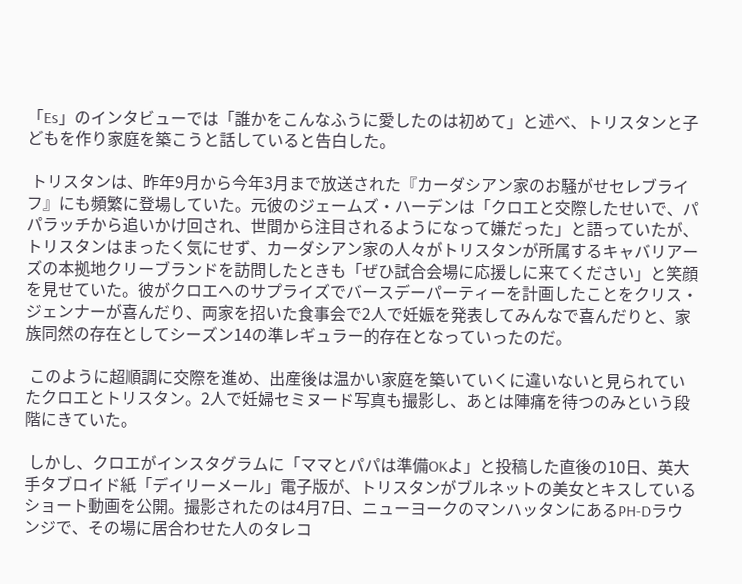「Es」のインタビューでは「誰かをこんなふうに愛したのは初めて」と述べ、トリスタンと子どもを作り家庭を築こうと話していると告白した。

 トリスタンは、昨年9月から今年3月まで放送された『カーダシアン家のお騒がせセレブライフ』にも頻繁に登場していた。元彼のジェームズ・ハーデンは「クロエと交際したせいで、パパラッチから追いかけ回され、世間から注目されるようになって嫌だった」と語っていたが、トリスタンはまったく気にせず、カーダシアン家の人々がトリスタンが所属するキャバリアーズの本拠地クリーブランドを訪問したときも「ぜひ試合会場に応援しに来てください」と笑顔を見せていた。彼がクロエへのサプライズでバースデーパーティーを計画したことをクリス・ジェンナーが喜んだり、両家を招いた食事会で2人で妊娠を発表してみんなで喜んだりと、家族同然の存在としてシーズン14の準レギュラー的存在となっていったのだ。

 このように超順調に交際を進め、出産後は温かい家庭を築いていくに違いないと見られていたクロエとトリスタン。2人で妊婦セミヌード写真も撮影し、あとは陣痛を待つのみという段階にきていた。

 しかし、クロエがインスタグラムに「ママとパパは準備OKよ」と投稿した直後の10日、英大手タブロイド紙「デイリーメール」電子版が、トリスタンがブルネットの美女とキスしているショート動画を公開。撮影されたのは4月7日、ニューヨークのマンハッタンにあるPH-Dラウンジで、その場に居合わせた人のタレコ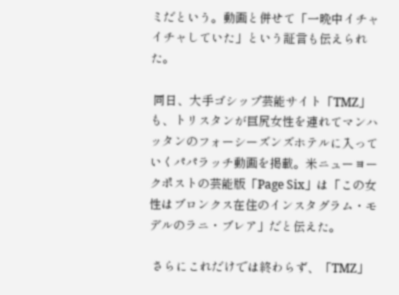ミだという。動画と併せて「一晩中イチャイチャしていた」という証言も伝えられた。

 同日、大手ゴシップ芸能サイト「TMZ」も、トリスタンが巨尻女性を連れてマンハッタンのフォーシーズンズホテルに入っていくパパラッチ動画を掲載。米ニューヨークポストの芸能版「Page Six」は「この女性はブロンクス在住のインスタグラム・モデルのラニ・ブレア」だと伝えた。

 さらにこれだけでは終わらず、「TMZ」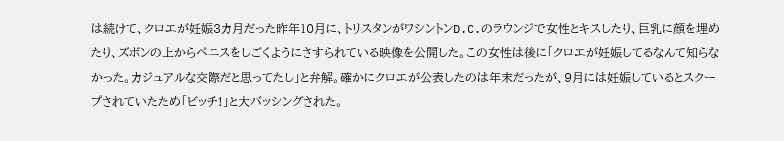は続けて、クロエが妊娠3カ月だった昨年10月に、トリスタンがワシントンD.C.のラウンジで女性とキスしたり、巨乳に顔を埋めたり、ズボンの上からペニスをしごくようにさすられている映像を公開した。この女性は後に「クロエが妊娠してるなんて知らなかった。カジュアルな交際だと思ってたし」と弁解。確かにクロエが公表したのは年末だったが、9月には妊娠しているとスクープされていたため「ビッチ!」と大バッシングされた。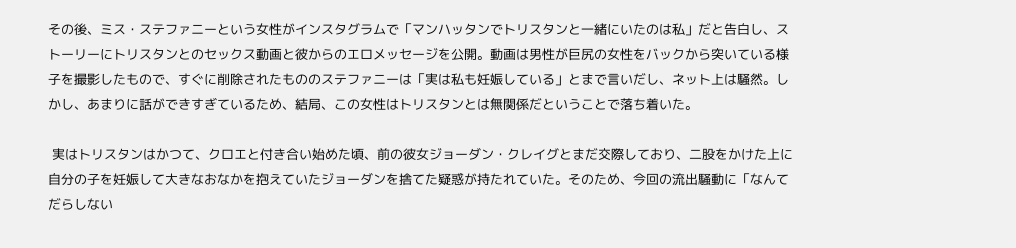その後、ミス・ステファニーという女性がインスタグラムで「マンハッタンでトリスタンと一緒にいたのは私」だと告白し、ストーリーにトリスタンとのセックス動画と彼からのエロメッセージを公開。動画は男性が巨尻の女性をバックから突いている様子を撮影したもので、すぐに削除されたもののステファニーは「実は私も妊娠している」とまで言いだし、ネット上は騒然。しかし、あまりに話ができすぎているため、結局、この女性はトリスタンとは無関係だということで落ち着いた。

 実はトリスタンはかつて、クロエと付き合い始めた頃、前の彼女ジョーダン・クレイグとまだ交際しており、二股をかけた上に自分の子を妊娠して大きなおなかを抱えていたジョーダンを捨てた疑惑が持たれていた。そのため、今回の流出騒動に「なんてだらしない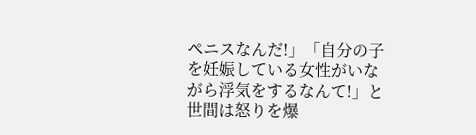ペニスなんだ!」「自分の子を妊娠している女性がいながら浮気をするなんて!」と世間は怒りを爆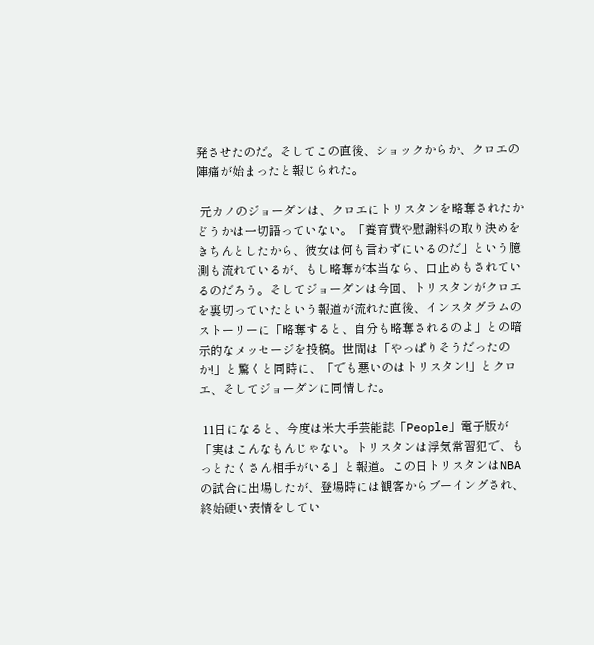発させたのだ。そしてこの直後、ショックからか、クロエの陣痛が始まったと報じられた。

 元カノのジョーダンは、クロエにトリスタンを略奪されたかどうかは一切語っていない。「養育費や慰謝料の取り決めをきちんとしたから、彼女は何も言わずにいるのだ」という臆測も流れているが、もし略奪が本当なら、口止めもされているのだろう。そしてジョーダンは今回、トリスタンがクロエを裏切っていたという報道が流れた直後、インスタグラムのストーリーに「略奪すると、自分も略奪されるのよ」との暗示的なメッセージを投稿。世間は「やっぱりそうだったのか!」と驚くと同時に、「でも悪いのはトリスタン!」とクロエ、そしてジョーダンに同情した。

 11日になると、今度は米大手芸能誌「People」電子版が「実はこんなもんじゃない。トリスタンは浮気常習犯で、もっとたくさん相手がいる」と報道。この日トリスタンはNBAの試合に出場したが、登場時には観客からブーイングされ、終始硬い表情をしてい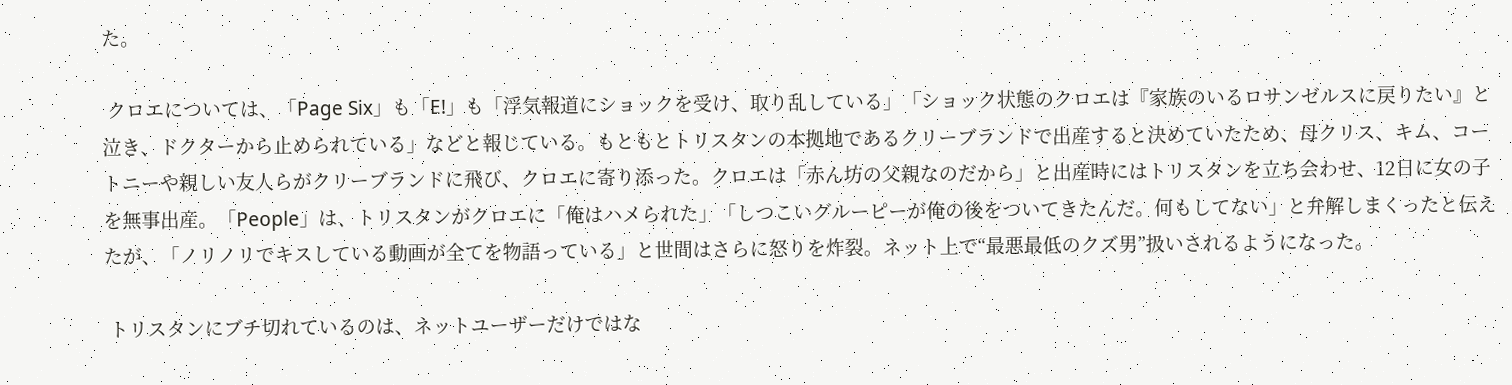た。

 クロエについては、「Page Six」も「E!」も「浮気報道にショックを受け、取り乱している」「ショック状態のクロエは『家族のいるロサンゼルスに戻りたい』と泣き、ドクターから止められている」などと報じている。もともとトリスタンの本拠地であるクリーブランドで出産すると決めていたため、母クリス、キム、コートニーや親しい友人らがクリーブランドに飛び、クロエに寄り添った。クロエは「赤ん坊の父親なのだから」と出産時にはトリスタンを立ち会わせ、12日に女の子を無事出産。「People」は、トリスタンがクロエに「俺はハメられた」「しつこいグルーピーが俺の後をついてきたんだ。何もしてない」と弁解しまくったと伝えたが、「ノリノリでキスしている動画が全てを物語っている」と世間はさらに怒りを炸裂。ネット上で“最悪最低のクズ男”扱いされるようになった。

 トリスタンにブチ切れているのは、ネットユーザーだけではな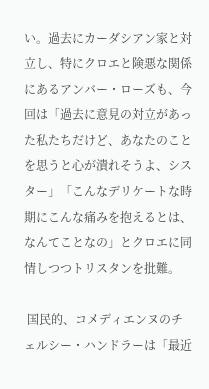い。過去にカーダシアン家と対立し、特にクロエと険悪な関係にあるアンバー・ローズも、今回は「過去に意見の対立があった私たちだけど、あなたのことを思うと心が潰れそうよ、シスター」「こんなデリケートな時期にこんな痛みを抱えるとは、なんてことなの」とクロエに同情しつつトリスタンを批難。

 国民的、コメディエンヌのチェルシー・ハンドラーは「最近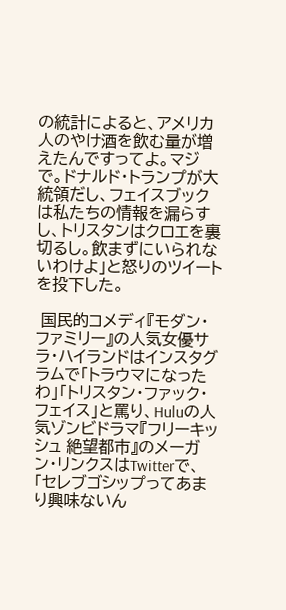の統計によると、アメリカ人のやけ酒を飲む量が増えたんですってよ。マジで。ドナルド・トランプが大統領だし、フェイスブックは私たちの情報を漏らすし、トリスタンはクロエを裏切るし。飲まずにいられないわけよ」と怒りのツイートを投下した。

 国民的コメディ『モダン・ファミリー』の人気女優サラ・ハイランドはインスタグラムで「トラウマになったわ」「トリスタン・ファック・フェイス」と罵り、Huluの人気ゾンビドラマ『フリーキッシュ 絶望都市』のメーガン・リンクスはTwitterで、「セレブゴシップってあまり興味ないん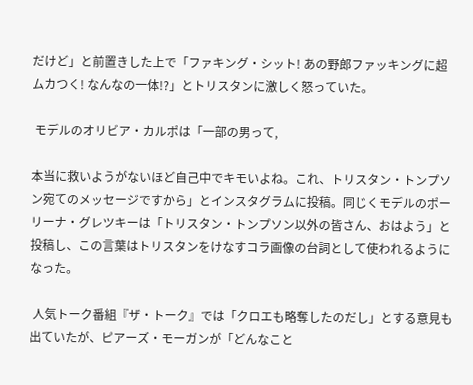だけど」と前置きした上で「ファキング・シット! あの野郎ファッキングに超ムカつく! なんなの一体!?」とトリスタンに激しく怒っていた。

 モデルのオリビア・カルポは「一部の男って,

本当に救いようがないほど自己中でキモいよね。これ、トリスタン・トンプソン宛てのメッセージですから」とインスタグラムに投稿。同じくモデルのポーリーナ・グレツキーは「トリスタン・トンプソン以外の皆さん、おはよう」と投稿し、この言葉はトリスタンをけなすコラ画像の台詞として使われるようになった。

 人気トーク番組『ザ・トーク』では「クロエも略奪したのだし」とする意見も出ていたが、ピアーズ・モーガンが「どんなこと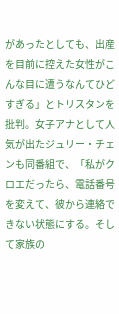があったとしても、出産を目前に控えた女性がこんな目に遭うなんてひどすぎる」とトリスタンを批判。女子アナとして人気が出たジュリー・チェンも同番組で、「私がクロエだったら、電話番号を変えて、彼から連絡できない状態にする。そして家族の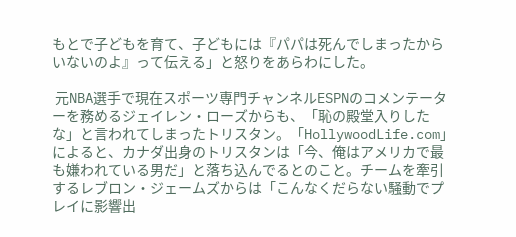もとで子どもを育て、子どもには『パパは死んでしまったからいないのよ』って伝える」と怒りをあらわにした。

 元NBA選手で現在スポーツ専門チャンネルESPNのコメンテーターを務めるジェイレン・ローズからも、「恥の殿堂入りしたな」と言われてしまったトリスタン。「HollywoodLife.com」によると、カナダ出身のトリスタンは「今、俺はアメリカで最も嫌われている男だ」と落ち込んでるとのこと。チームを牽引するレブロン・ジェームズからは「こんなくだらない騒動でプレイに影響出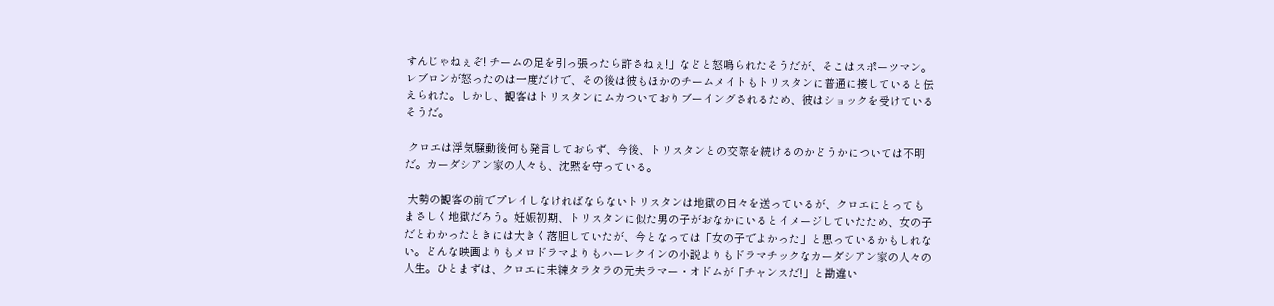すんじゃねぇぞ! チームの足を引っ張ったら許さねぇ!」などと怒鳴られたそうだが、そこはスポーツマン。レブロンが怒ったのは一度だけで、その後は彼もほかのチームメイトもトリスタンに普通に接していると伝えられた。しかし、観客はトリスタンにムカついておりブーイングされるため、彼はショックを受けているそうだ。

 クロエは浮気騒動後何も発言しておらず、今後、トリスタンとの交際を続けるのかどうかについては不明だ。カーダシアン家の人々も、沈黙を守っている。

 大勢の観客の前でプレイしなければならないトリスタンは地獄の日々を送っているが、クロエにとってもまさしく地獄だろう。妊娠初期、トリスタンに似た男の子がおなかにいるとイメージしていたため、女の子だとわかったときには大きく落胆していたが、今となっては「女の子でよかった」と思っているかもしれない。どんな映画よりもメロドラマよりもハーレクインの小説よりもドラマチックなカーダシアン家の人々の人生。ひとまずは、クロエに未練タラタラの元夫ラマー・オドムが「チャンスだ!」と勘違い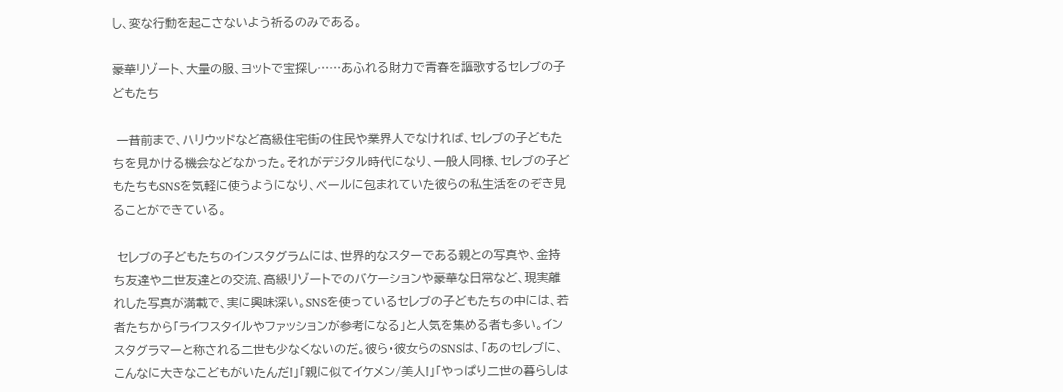し、変な行動を起こさないよう祈るのみである。

豪華リゾート、大量の服、ヨットで宝探し……あふれる財力で青春を謳歌するセレブの子どもたち

 一昔前まで、ハリウッドなど高級住宅街の住民や業界人でなければ、セレブの子どもたちを見かける機会などなかった。それがデジタル時代になり、一般人同様、セレブの子どもたちもSNSを気軽に使うようになり、ベールに包まれていた彼らの私生活をのぞき見ることができている。

 セレブの子どもたちのインスタグラムには、世界的なスターである親との写真や、金持ち友達や二世友達との交流、高級リゾートでのバケーションや豪華な日常など、現実離れした写真が満載で、実に興味深い。SNSを使っているセレブの子どもたちの中には、若者たちから「ライフスタイルやファッションが参考になる」と人気を集める者も多い。インスタグラマーと称される二世も少なくないのだ。彼ら・彼女らのSNSは、「あのセレブに、こんなに大きなこどもがいたんだ!」「親に似てイケメン/美人!」「やっぱり二世の暮らしは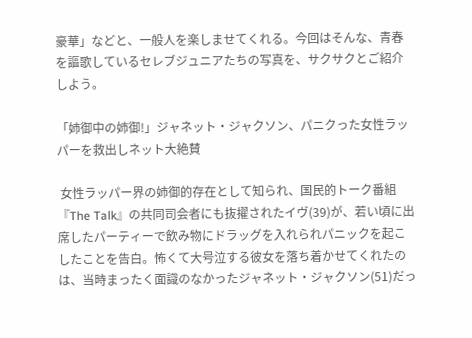豪華」などと、一般人を楽しませてくれる。今回はそんな、青春を謳歌しているセレブジュニアたちの写真を、サクサクとご紹介しよう。

「姉御中の姉御!」ジャネット・ジャクソン、パニクった女性ラッパーを救出しネット大絶賛

 女性ラッパー界の姉御的存在として知られ、国民的トーク番組『The Talk』の共同司会者にも抜擢されたイヴ(39)が、若い頃に出席したパーティーで飲み物にドラッグを入れられパニックを起こしたことを告白。怖くて大号泣する彼女を落ち着かせてくれたのは、当時まったく面識のなかったジャネット・ジャクソン(51)だっ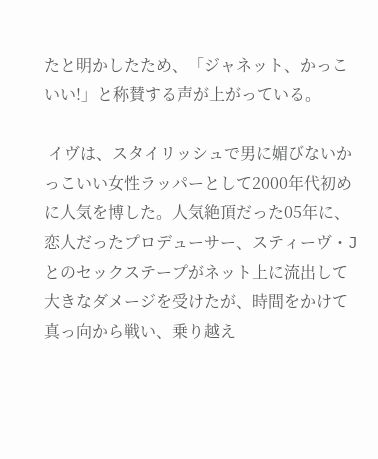たと明かしたため、「ジャネット、かっこいい!」と称賛する声が上がっている。

 イヴは、スタイリッシュで男に媚びないかっこいい女性ラッパーとして2000年代初めに人気を博した。人気絶頂だった05年に、恋人だったプロデューサー、スティーヴ・Jとのセックステープがネット上に流出して大きなダメージを受けたが、時間をかけて真っ向から戦い、乗り越え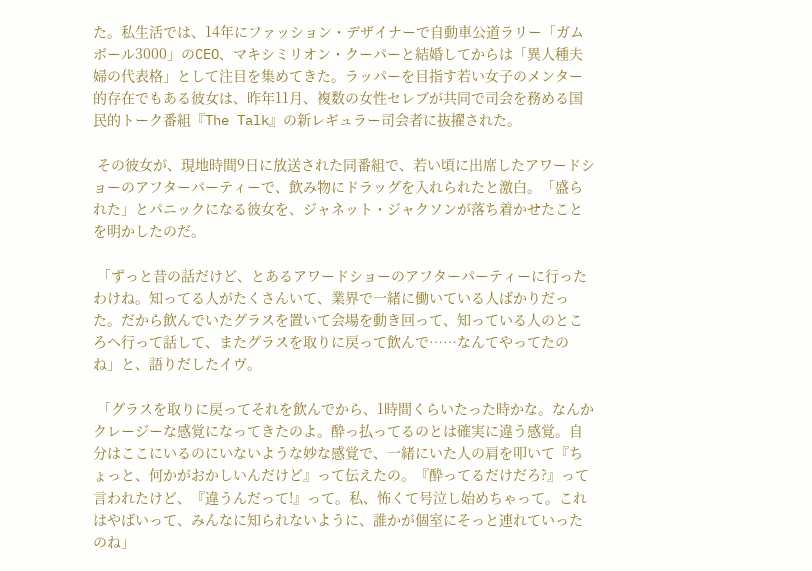た。私生活では、14年にファッション・デザイナーで自動車公道ラリー「ガムボール3000」のCEO、マキシミリオン・クーパーと結婚してからは「異人種夫婦の代表格」として注目を集めてきた。ラッパーを目指す若い女子のメンター的存在でもある彼女は、昨年11月、複数の女性セレブが共同で司会を務める国民的トーク番組『The Talk』の新レギュラー司会者に抜擢された。

 その彼女が、現地時間9日に放送された同番組で、若い頃に出席したアワードショーのアフターパーティーで、飲み物にドラッグを入れられたと激白。「盛られた」とパニックになる彼女を、ジャネット・ジャクソンが落ち着かせたことを明かしたのだ。

 「ずっと昔の話だけど、とあるアワードショーのアフターパーティーに行ったわけね。知ってる人がたくさんいて、業界で一緒に働いている人ばかりだった。だから飲んでいたグラスを置いて会場を動き回って、知っている人のところへ行って話して、またグラスを取りに戻って飲んで……なんてやってたのね」と、語りだしたイヴ。

 「グラスを取りに戻ってそれを飲んでから、1時間くらいたった時かな。なんかクレージーな感覚になってきたのよ。酔っ払ってるのとは確実に違う感覚。自分はここにいるのにいないような妙な感覚で、一緒にいた人の肩を叩いて『ちょっと、何かがおかしいんだけど』って伝えたの。『酔ってるだけだろ?』って言われたけど、『違うんだって!』って。私、怖くて号泣し始めちゃって。これはやばいって、みんなに知られないように、誰かが個室にそっと連れていったのね」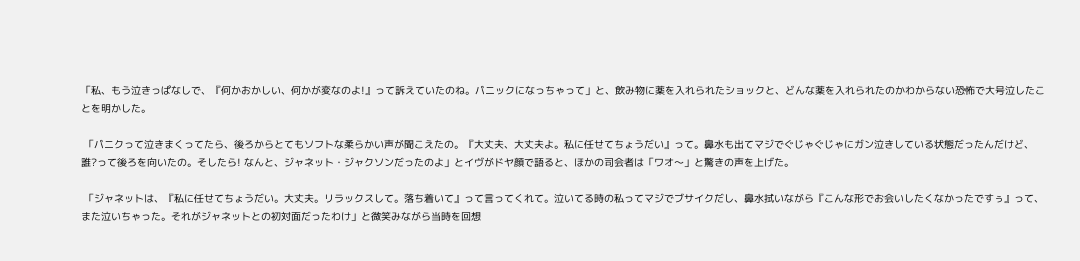「私、もう泣きっぱなしで、『何かおかしい、何かが変なのよ!』って訴えていたのね。パニックになっちゃって」と、飲み物に薬を入れられたショックと、どんな薬を入れられたのかわからない恐怖で大号泣したことを明かした。

 「パニクって泣きまくってたら、後ろからとてもソフトな柔らかい声が聞こえたの。『大丈夫、大丈夫よ。私に任せてちょうだい』って。鼻水も出てマジでぐじゃぐじゃにガン泣きしている状態だったんだけど、誰?って後ろを向いたの。そしたら! なんと、ジャネット・ジャクソンだったのよ」とイヴがドヤ顔で語ると、ほかの司会者は「ワオ〜」と驚きの声を上げた。

 「ジャネットは、『私に任せてちょうだい。大丈夫。リラックスして。落ち着いて』って言ってくれて。泣いてる時の私ってマジでブサイクだし、鼻水拭いながら『こんな形でお会いしたくなかったですぅ』って、また泣いちゃった。それがジャネットとの初対面だったわけ」と微笑みながら当時を回想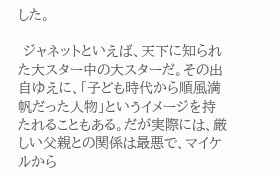した。

 ジャネットといえば、天下に知られた大スター中の大スターだ。その出自ゆえに、「子ども時代から順風満帆だった人物」というイメージを持たれることもある。だが実際には、厳しい父親との関係は最悪で、マイケルから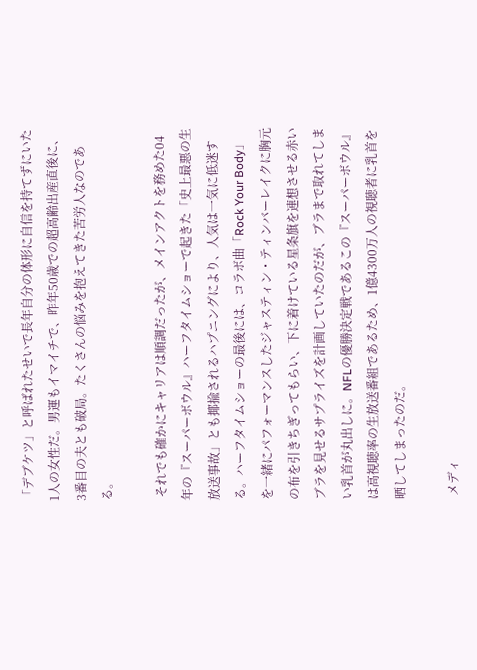「デブケツ」と呼ばれたせいで長年自分の体形に自信を持てずにいた1人の女性だ。男運もイマイチで、昨年50歳での超高齢出産直後に、3番目の夫とも破局。たくさんの悩みを抱えてきた苦労人なのである。

 それでも確かにキャリアは順調だったが、メインアクトを務めた04年の『スーパーボウル』ハーフタイムショーで起きた「史上最悪の生放送事故」とも揶揄されるハプニングにより、人気は一気に低迷する。ハーフタイムショーの最後には、コラボ曲「Rock Your Body」を一緒にパフォーマンスしたジャスティン・ティンバーレイクに胸元の布を引きちぎってもらい、下に着けている星条旗を連想させる赤いブラを見せるサプライズを計画していたのだが、ブラまで取れてしまい乳首が丸出しに。NFLの優勝決定戦であるこの『スーパーボウル』は高視聴率の生放送番組であるため、1億4300万人の視聴者に乳首を晒してしまったのだ。

 メディ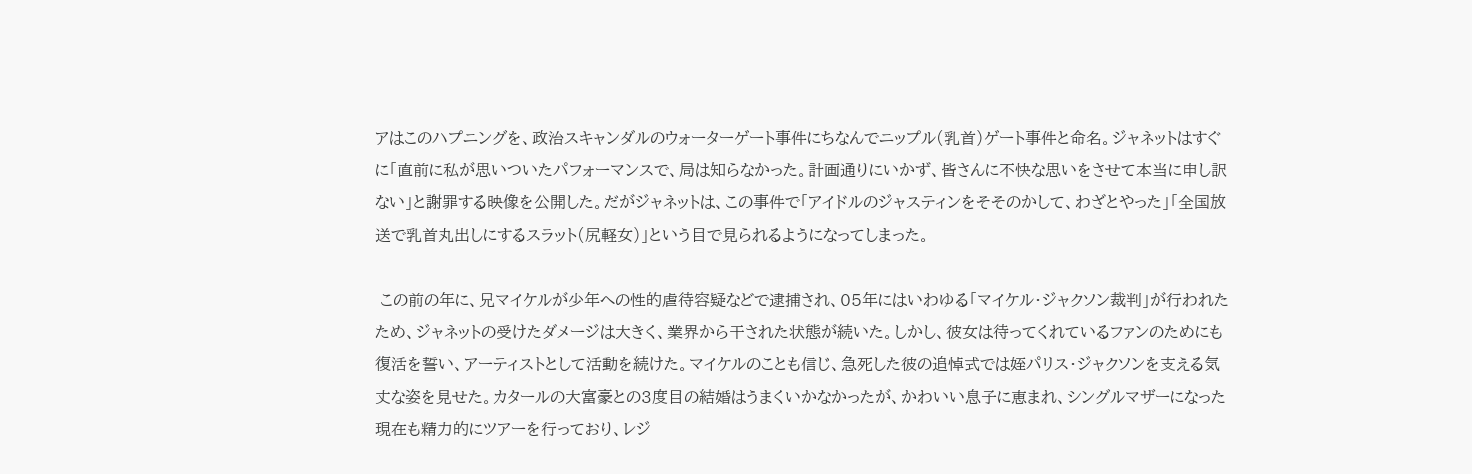アはこのハプニングを、政治スキャンダルのウォーターゲート事件にちなんでニップル(乳首)ゲート事件と命名。ジャネットはすぐに「直前に私が思いついたパフォーマンスで、局は知らなかった。計画通りにいかず、皆さんに不快な思いをさせて本当に申し訳ない」と謝罪する映像を公開した。だがジャネットは、この事件で「アイドルのジャスティンをそそのかして、わざとやった」「全国放送で乳首丸出しにするスラット(尻軽女)」という目で見られるようになってしまった。

 この前の年に、兄マイケルが少年への性的虐待容疑などで逮捕され、05年にはいわゆる「マイケル・ジャクソン裁判」が行われたため、ジャネットの受けたダメージは大きく、業界から干された状態が続いた。しかし、彼女は待ってくれているファンのためにも復活を誓い、アーティストとして活動を続けた。マイケルのことも信じ、急死した彼の追悼式では姪パリス・ジャクソンを支える気丈な姿を見せた。カタールの大富豪との3度目の結婚はうまくいかなかったが、かわいい息子に恵まれ、シングルマザーになった現在も精力的にツアーを行っており、レジ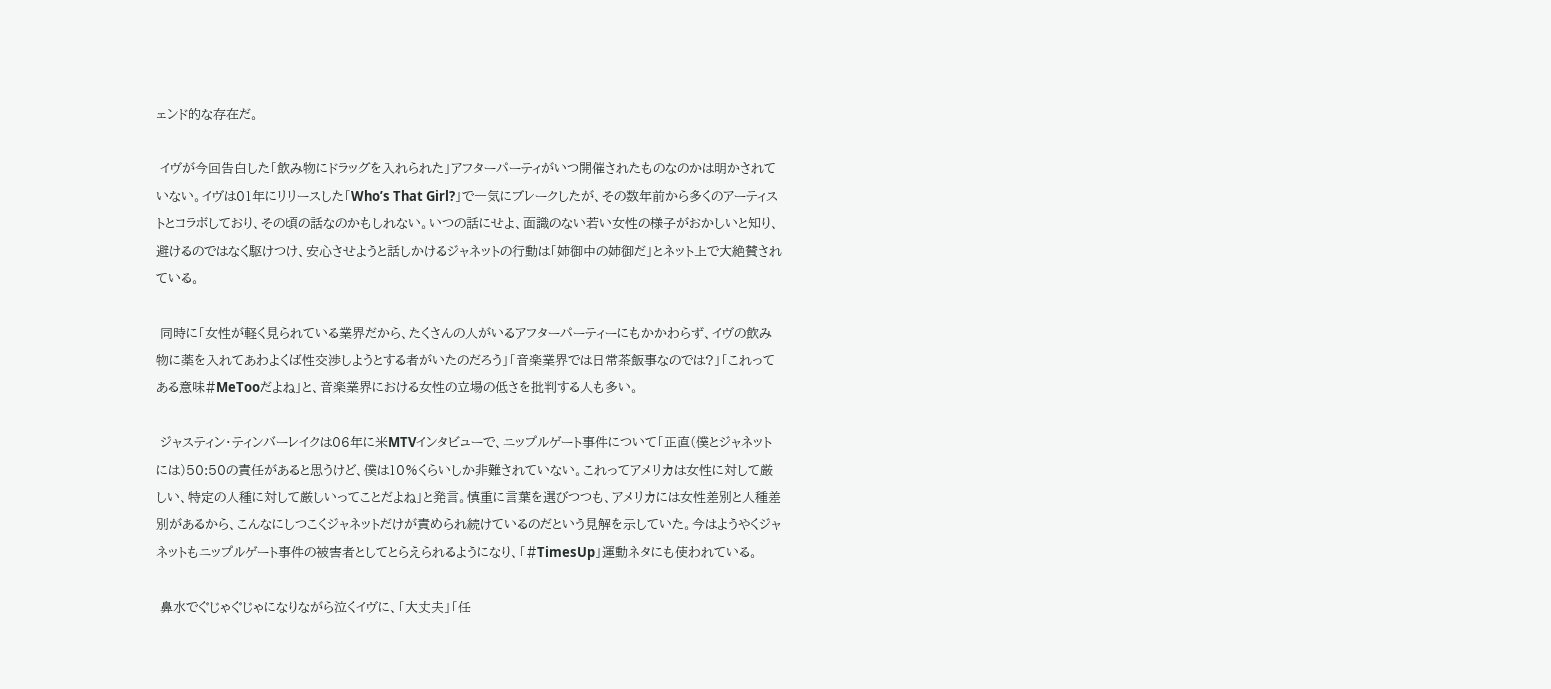ェンド的な存在だ。

 イヴが今回告白した「飲み物にドラッグを入れられた」アフターパーティがいつ開催されたものなのかは明かされていない。イヴは01年にリリースした「Who’s That Girl?」で一気にブレークしたが、その数年前から多くのアーティストとコラボしており、その頃の話なのかもしれない。いつの話にせよ、面識のない若い女性の様子がおかしいと知り、避けるのではなく駆けつけ、安心させようと話しかけるジャネットの行動は「姉御中の姉御だ」とネット上で大絶賛されている。

 同時に「女性が軽く見られている業界だから、たくさんの人がいるアフターパーティーにもかかわらず、イヴの飲み物に薬を入れてあわよくば性交渉しようとする者がいたのだろう」「音楽業界では日常茶飯事なのでは?」「これってある意味#MeTooだよね」と、音楽業界における女性の立場の低さを批判する人も多い。

 ジャスティン・ティンバーレイクは06年に米MTVインタビューで、ニップルゲート事件について「正直(僕とジャネットには)50:50の責任があると思うけど、僕は10%くらいしか非難されていない。これってアメリカは女性に対して厳しい、特定の人種に対して厳しいってことだよね」と発言。慎重に言葉を選びつつも、アメリカには女性差別と人種差別があるから、こんなにしつこくジャネットだけが責められ続けているのだという見解を示していた。今はようやくジャネットもニップルゲート事件の被害者としてとらえられるようになり、「#TimesUp」運動ネタにも使われている。

 鼻水でぐじゃぐじゃになりながら泣くイヴに、「大丈夫」「任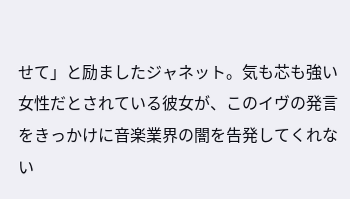せて」と励ましたジャネット。気も芯も強い女性だとされている彼女が、このイヴの発言をきっかけに音楽業界の闇を告発してくれない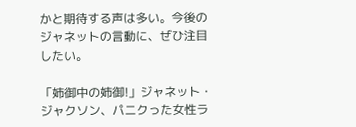かと期待する声は多い。今後のジャネットの言動に、ぜひ注目したい。

「姉御中の姉御!」ジャネット・ジャクソン、パニクった女性ラ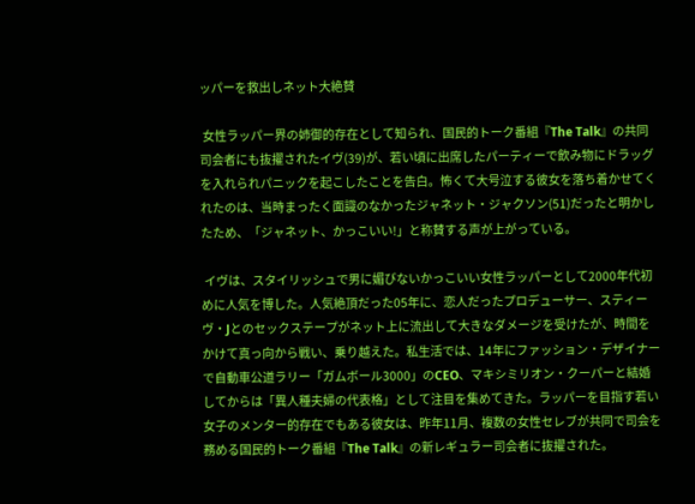ッパーを救出しネット大絶賛

 女性ラッパー界の姉御的存在として知られ、国民的トーク番組『The Talk』の共同司会者にも抜擢されたイヴ(39)が、若い頃に出席したパーティーで飲み物にドラッグを入れられパニックを起こしたことを告白。怖くて大号泣する彼女を落ち着かせてくれたのは、当時まったく面識のなかったジャネット・ジャクソン(51)だったと明かしたため、「ジャネット、かっこいい!」と称賛する声が上がっている。

 イヴは、スタイリッシュで男に媚びないかっこいい女性ラッパーとして2000年代初めに人気を博した。人気絶頂だった05年に、恋人だったプロデューサー、スティーヴ・Jとのセックステープがネット上に流出して大きなダメージを受けたが、時間をかけて真っ向から戦い、乗り越えた。私生活では、14年にファッション・デザイナーで自動車公道ラリー「ガムボール3000」のCEO、マキシミリオン・クーパーと結婚してからは「異人種夫婦の代表格」として注目を集めてきた。ラッパーを目指す若い女子のメンター的存在でもある彼女は、昨年11月、複数の女性セレブが共同で司会を務める国民的トーク番組『The Talk』の新レギュラー司会者に抜擢された。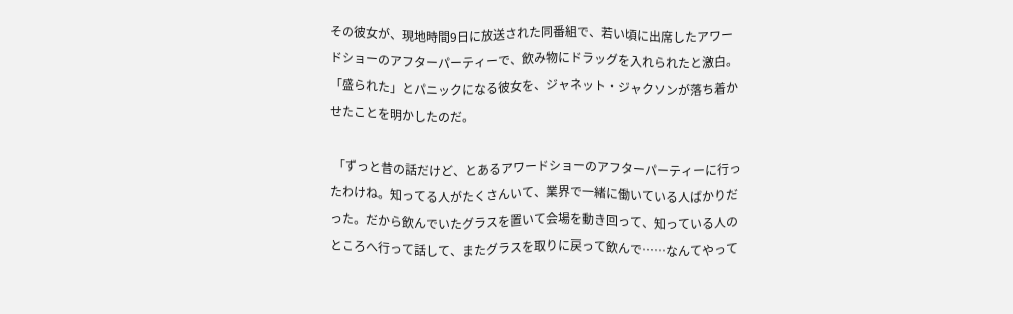その彼女が、現地時間9日に放送された同番組で、若い頃に出席したアワードショーのアフターパーティーで、飲み物にドラッグを入れられたと激白。「盛られた」とパニックになる彼女を、ジャネット・ジャクソンが落ち着かせたことを明かしたのだ。

 「ずっと昔の話だけど、とあるアワードショーのアフターパーティーに行ったわけね。知ってる人がたくさんいて、業界で一緒に働いている人ばかりだった。だから飲んでいたグラスを置いて会場を動き回って、知っている人のところへ行って話して、またグラスを取りに戻って飲んで……なんてやって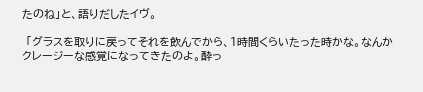たのね」と、語りだしたイヴ。

 「グラスを取りに戻ってそれを飲んでから、1時間くらいたった時かな。なんかクレージーな感覚になってきたのよ。酔っ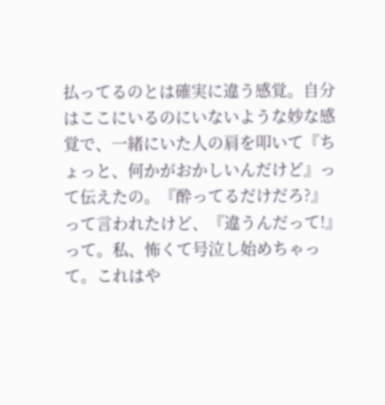払ってるのとは確実に違う感覚。自分はここにいるのにいないような妙な感覚で、一緒にいた人の肩を叩いて『ちょっと、何かがおかしいんだけど』って伝えたの。『酔ってるだけだろ?』って言われたけど、『違うんだって!』って。私、怖くて号泣し始めちゃって。これはや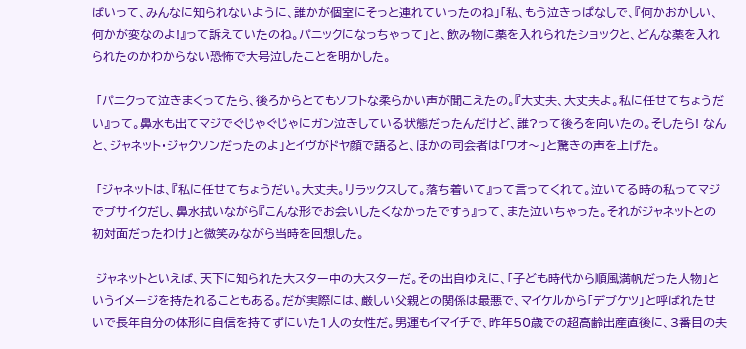ばいって、みんなに知られないように、誰かが個室にそっと連れていったのね」「私、もう泣きっぱなしで、『何かおかしい、何かが変なのよ!』って訴えていたのね。パニックになっちゃって」と、飲み物に薬を入れられたショックと、どんな薬を入れられたのかわからない恐怖で大号泣したことを明かした。

 「パニクって泣きまくってたら、後ろからとてもソフトな柔らかい声が聞こえたの。『大丈夫、大丈夫よ。私に任せてちょうだい』って。鼻水も出てマジでぐじゃぐじゃにガン泣きしている状態だったんだけど、誰?って後ろを向いたの。そしたら! なんと、ジャネット・ジャクソンだったのよ」とイヴがドヤ顔で語ると、ほかの司会者は「ワオ〜」と驚きの声を上げた。

 「ジャネットは、『私に任せてちょうだい。大丈夫。リラックスして。落ち着いて』って言ってくれて。泣いてる時の私ってマジでブサイクだし、鼻水拭いながら『こんな形でお会いしたくなかったですぅ』って、また泣いちゃった。それがジャネットとの初対面だったわけ」と微笑みながら当時を回想した。

 ジャネットといえば、天下に知られた大スター中の大スターだ。その出自ゆえに、「子ども時代から順風満帆だった人物」というイメージを持たれることもある。だが実際には、厳しい父親との関係は最悪で、マイケルから「デブケツ」と呼ばれたせいで長年自分の体形に自信を持てずにいた1人の女性だ。男運もイマイチで、昨年50歳での超高齢出産直後に、3番目の夫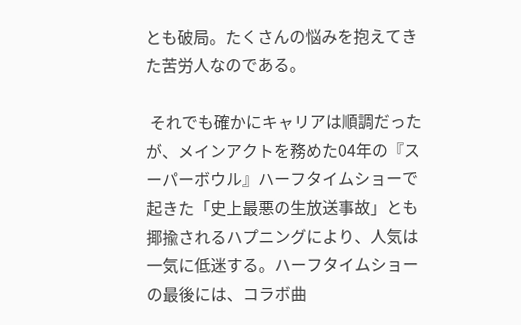とも破局。たくさんの悩みを抱えてきた苦労人なのである。

 それでも確かにキャリアは順調だったが、メインアクトを務めた04年の『スーパーボウル』ハーフタイムショーで起きた「史上最悪の生放送事故」とも揶揄されるハプニングにより、人気は一気に低迷する。ハーフタイムショーの最後には、コラボ曲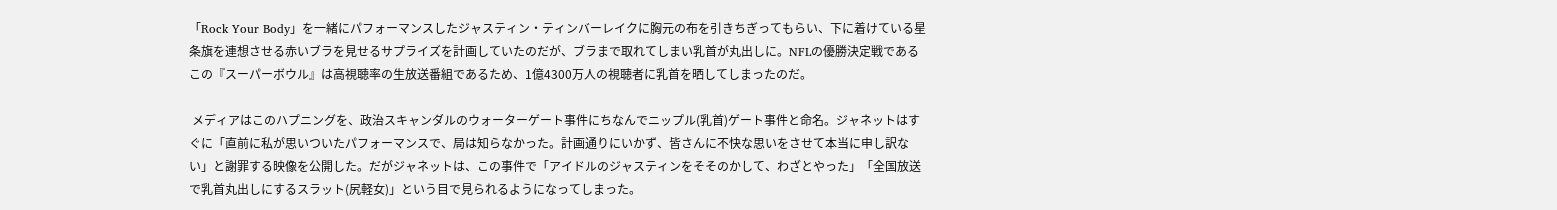「Rock Your Body」を一緒にパフォーマンスしたジャスティン・ティンバーレイクに胸元の布を引きちぎってもらい、下に着けている星条旗を連想させる赤いブラを見せるサプライズを計画していたのだが、ブラまで取れてしまい乳首が丸出しに。NFLの優勝決定戦であるこの『スーパーボウル』は高視聴率の生放送番組であるため、1億4300万人の視聴者に乳首を晒してしまったのだ。

 メディアはこのハプニングを、政治スキャンダルのウォーターゲート事件にちなんでニップル(乳首)ゲート事件と命名。ジャネットはすぐに「直前に私が思いついたパフォーマンスで、局は知らなかった。計画通りにいかず、皆さんに不快な思いをさせて本当に申し訳ない」と謝罪する映像を公開した。だがジャネットは、この事件で「アイドルのジャスティンをそそのかして、わざとやった」「全国放送で乳首丸出しにするスラット(尻軽女)」という目で見られるようになってしまった。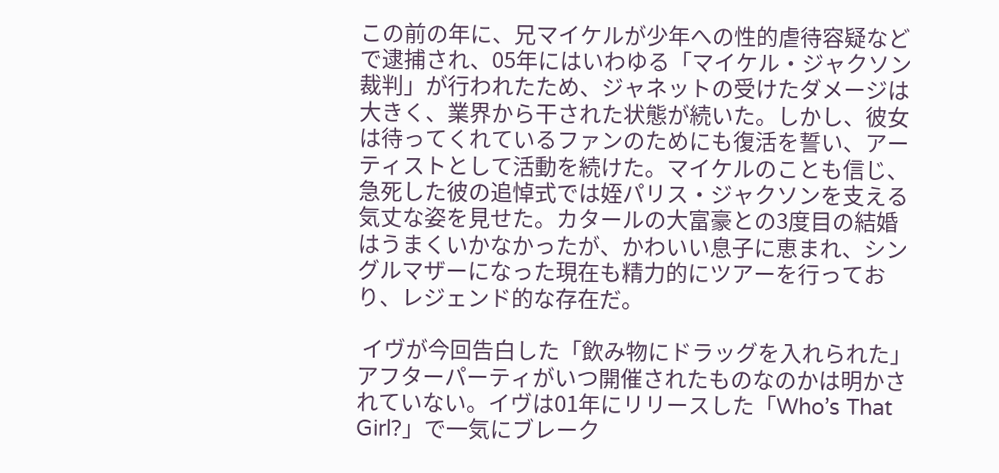この前の年に、兄マイケルが少年への性的虐待容疑などで逮捕され、05年にはいわゆる「マイケル・ジャクソン裁判」が行われたため、ジャネットの受けたダメージは大きく、業界から干された状態が続いた。しかし、彼女は待ってくれているファンのためにも復活を誓い、アーティストとして活動を続けた。マイケルのことも信じ、急死した彼の追悼式では姪パリス・ジャクソンを支える気丈な姿を見せた。カタールの大富豪との3度目の結婚はうまくいかなかったが、かわいい息子に恵まれ、シングルマザーになった現在も精力的にツアーを行っており、レジェンド的な存在だ。

 イヴが今回告白した「飲み物にドラッグを入れられた」アフターパーティがいつ開催されたものなのかは明かされていない。イヴは01年にリリースした「Who’s That Girl?」で一気にブレーク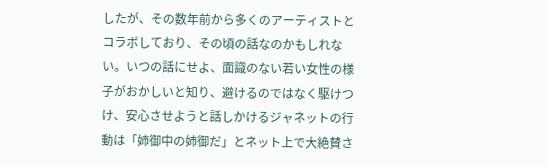したが、その数年前から多くのアーティストとコラボしており、その頃の話なのかもしれない。いつの話にせよ、面識のない若い女性の様子がおかしいと知り、避けるのではなく駆けつけ、安心させようと話しかけるジャネットの行動は「姉御中の姉御だ」とネット上で大絶賛さ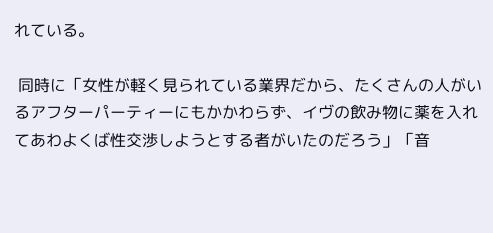れている。

 同時に「女性が軽く見られている業界だから、たくさんの人がいるアフターパーティーにもかかわらず、イヴの飲み物に薬を入れてあわよくば性交渉しようとする者がいたのだろう」「音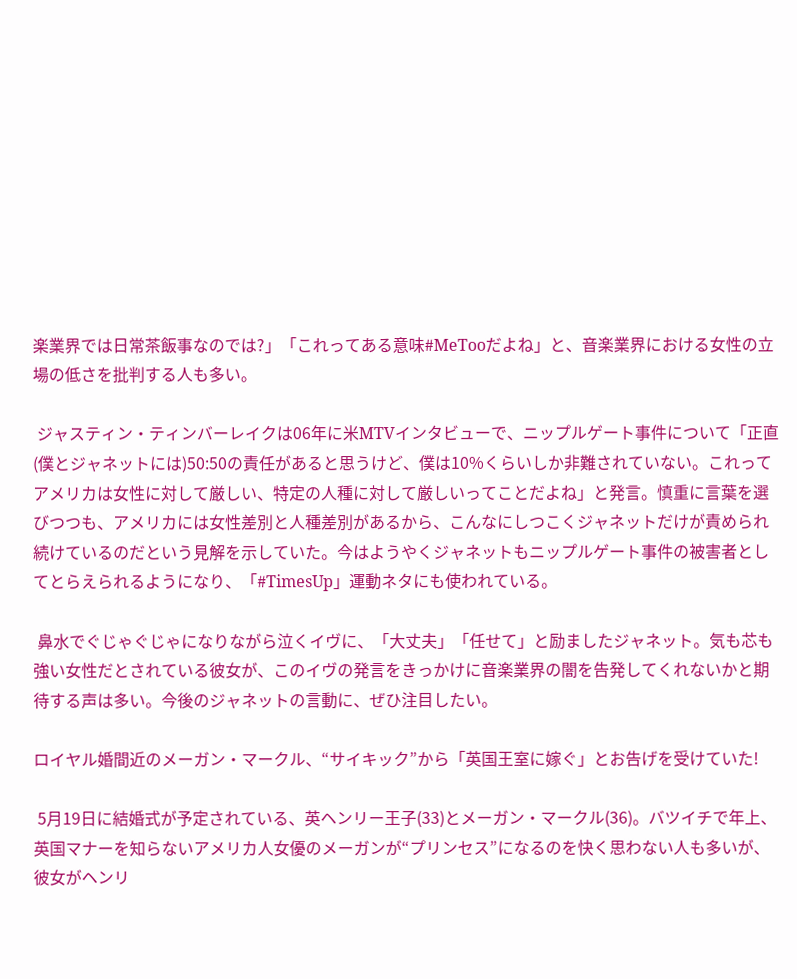楽業界では日常茶飯事なのでは?」「これってある意味#MeTooだよね」と、音楽業界における女性の立場の低さを批判する人も多い。

 ジャスティン・ティンバーレイクは06年に米MTVインタビューで、ニップルゲート事件について「正直(僕とジャネットには)50:50の責任があると思うけど、僕は10%くらいしか非難されていない。これってアメリカは女性に対して厳しい、特定の人種に対して厳しいってことだよね」と発言。慎重に言葉を選びつつも、アメリカには女性差別と人種差別があるから、こんなにしつこくジャネットだけが責められ続けているのだという見解を示していた。今はようやくジャネットもニップルゲート事件の被害者としてとらえられるようになり、「#TimesUp」運動ネタにも使われている。

 鼻水でぐじゃぐじゃになりながら泣くイヴに、「大丈夫」「任せて」と励ましたジャネット。気も芯も強い女性だとされている彼女が、このイヴの発言をきっかけに音楽業界の闇を告発してくれないかと期待する声は多い。今後のジャネットの言動に、ぜひ注目したい。

ロイヤル婚間近のメーガン・マークル、“サイキック”から「英国王室に嫁ぐ」とお告げを受けていた!

 5月19日に結婚式が予定されている、英ヘンリー王子(33)とメーガン・マークル(36)。バツイチで年上、英国マナーを知らないアメリカ人女優のメーガンが“プリンセス”になるのを快く思わない人も多いが、彼女がヘンリ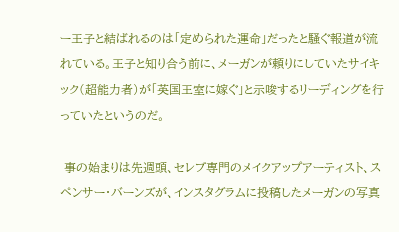ー王子と結ばれるのは「定められた運命」だったと騒ぐ報道が流れている。王子と知り合う前に、メーガンが頼りにしていたサイキック(超能力者)が「英国王室に嫁ぐ」と示唆するリーディングを行っていたというのだ。

 事の始まりは先週頭、セレブ専門のメイクアップアーティスト、スペンサー・バーンズが、インスタグラムに投稿したメーガンの写真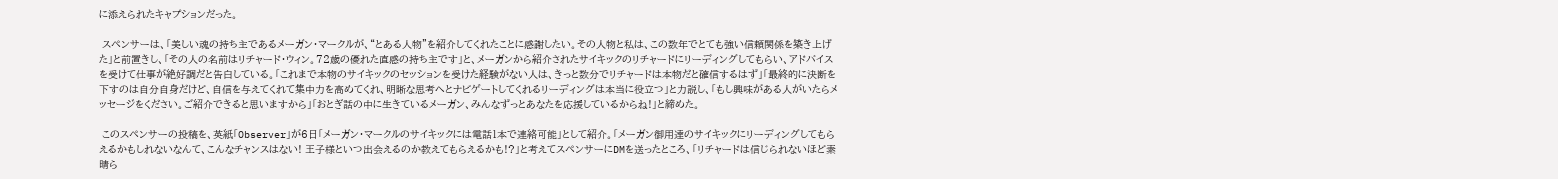に添えられたキャプションだった。

 スペンサーは、「美しい魂の持ち主であるメーガン・マークルが、“とある人物”を紹介してくれたことに感謝したい。その人物と私は、この数年でとても強い信頼関係を築き上げた」と前置きし、「その人の名前はリチャード・ウィン。72歳の優れた直感の持ち主です」と、メーガンから紹介されたサイキックのリチャードにリーディングしてもらい、アドバイスを受けて仕事が絶好調だと告白している。「これまで本物のサイキックのセッションを受けた経験がない人は、きっと数分でリチャードは本物だと確信するはず」「最終的に決断を下すのは自分自身だけど、自信を与えてくれて集中力を高めてくれ、明晰な思考へとナビゲートしてくれるリーディングは本当に役立つ」と力説し、「もし興味がある人がいたらメッセージをください。ご紹介できると思いますから」「おとぎ話の中に生きているメーガン、みんなずっとあなたを応援しているからね!」と締めた。

 このスペンサーの投稿を、英紙「Observer」が6日「メーガン・マークルのサイキックには電話1本で連絡可能」として紹介。「メーガン御用達のサイキックにリーディングしてもらえるかもしれないなんて、こんなチャンスはない! 王子様といつ出会えるのか教えてもらえるかも!?」と考えてスペンサーにDMを送ったところ、「リチャードは信じられないほど素晴ら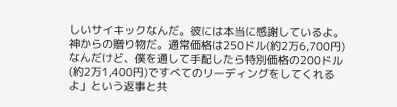しいサイキックなんだ。彼には本当に感謝しているよ。神からの贈り物だ。通常価格は250ドル(約2万6,700円)なんだけど、僕を通して手配したら特別価格の200ドル(約2万1,400円)ですべてのリーディングをしてくれるよ」という返事と共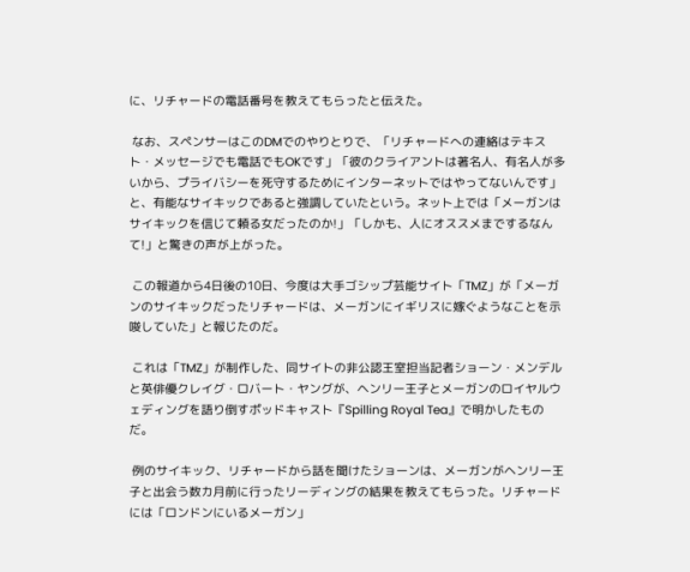に、リチャードの電話番号を教えてもらったと伝えた。

 なお、スペンサーはこのDMでのやりとりで、「リチャードへの連絡はテキスト・メッセージでも電話でもOKです」「彼のクライアントは著名人、有名人が多いから、プライバシーを死守するためにインターネットではやってないんです」と、有能なサイキックであると強調していたという。ネット上では「メーガンはサイキックを信じて頼る女だったのか!」「しかも、人にオススメまでするなんて!」と驚きの声が上がった。

 この報道から4日後の10日、今度は大手ゴシップ芸能サイト「TMZ」が「メーガンのサイキックだったリチャードは、メーガンにイギリスに嫁ぐようなことを示唆していた」と報じたのだ。

 これは「TMZ」が制作した、同サイトの非公認王室担当記者ショーン・メンデルと英俳優クレイグ・ロバート・ヤングが、ヘンリー王子とメーガンのロイヤルウェディングを語り倒すポッドキャスト『Spilling Royal Tea』で明かしたものだ。

 例のサイキック、リチャードから話を聞けたショーンは、メーガンがヘンリー王子と出会う数カ月前に行ったリーディングの結果を教えてもらった。リチャードには「ロンドンにいるメーガン」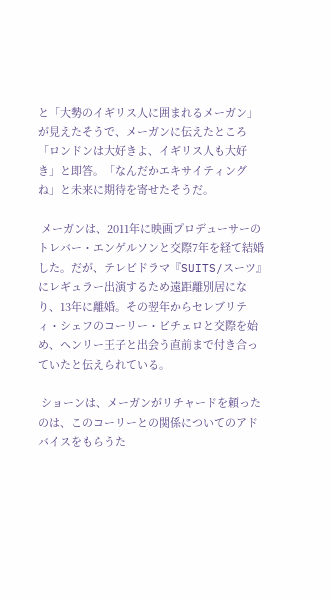と「大勢のイギリス人に囲まれるメーガン」が見えたそうで、メーガンに伝えたところ「ロンドンは大好きよ、イギリス人も大好き」と即答。「なんだかエキサイティングね」と未来に期待を寄せたそうだ。

 メーガンは、2011年に映画プロデューサーのトレバー・エンゲルソンと交際7年を経て結婚した。だが、テレビドラマ『SUITS/スーツ』にレギュラー出演するため遠距離別居になり、13年に離婚。その翌年からセレブリティ・シェフのコーリー・ビチェロと交際を始め、ヘンリー王子と出会う直前まで付き合っていたと伝えられている。

 ショーンは、メーガンがリチャードを頼ったのは、このコーリーとの関係についてのアドバイスをもらうた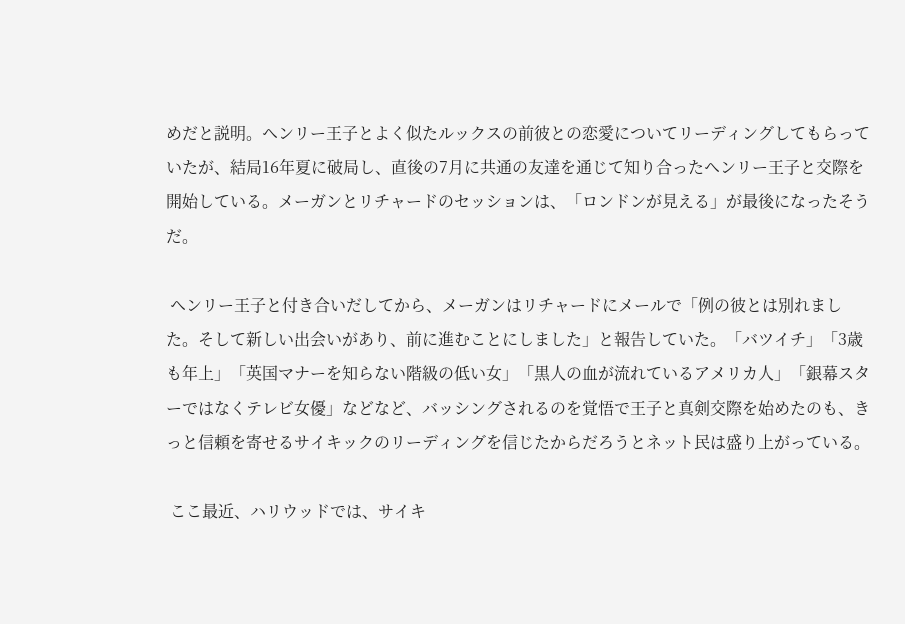めだと説明。ヘンリー王子とよく似たルックスの前彼との恋愛についてリーディングしてもらっていたが、結局16年夏に破局し、直後の7月に共通の友達を通じて知り合ったヘンリー王子と交際を開始している。メーガンとリチャードのセッションは、「ロンドンが見える」が最後になったそうだ。

 ヘンリー王子と付き合いだしてから、メーガンはリチャードにメールで「例の彼とは別れました。そして新しい出会いがあり、前に進むことにしました」と報告していた。「バツイチ」「3歳も年上」「英国マナーを知らない階級の低い女」「黒人の血が流れているアメリカ人」「銀幕スターではなくテレビ女優」などなど、バッシングされるのを覚悟で王子と真剣交際を始めたのも、きっと信頼を寄せるサイキックのリーディングを信じたからだろうとネット民は盛り上がっている。

 ここ最近、ハリウッドでは、サイキ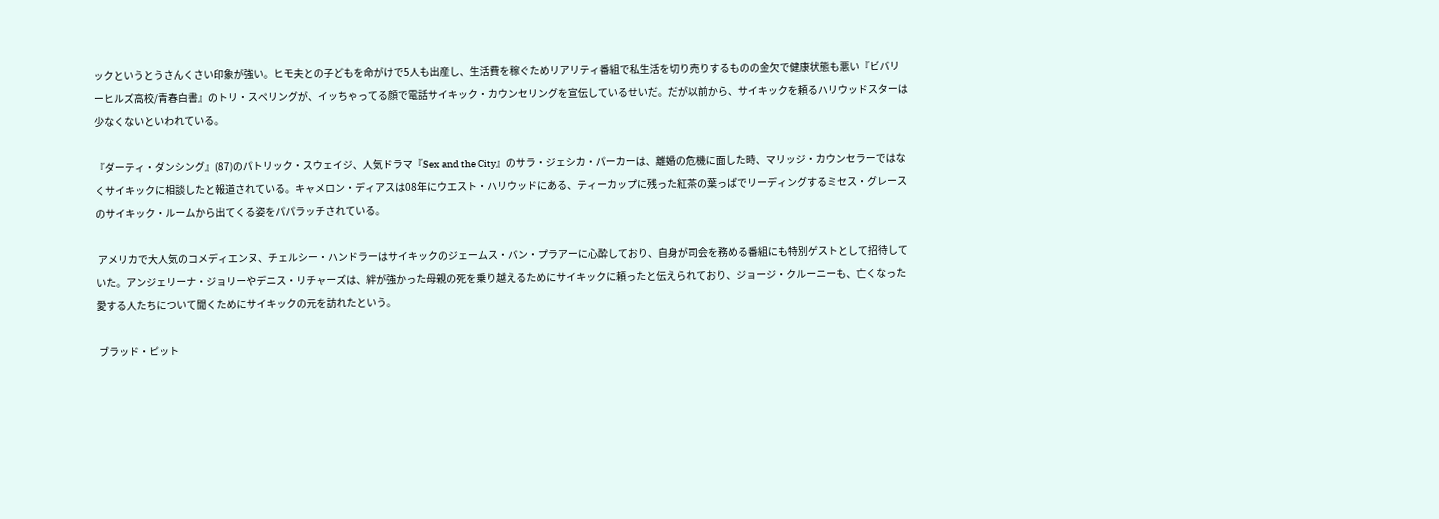ックというとうさんくさい印象が強い。ヒモ夫との子どもを命がけで5人も出産し、生活費を稼ぐためリアリティ番組で私生活を切り売りするものの金欠で健康状態も悪い『ビバリーヒルズ高校/青春白書』のトリ・スペリングが、イッちゃってる顔で電話サイキック・カウンセリングを宣伝しているせいだ。だが以前から、サイキックを頼るハリウッドスターは少なくないといわれている。

『ダーティ・ダンシング』(87)のパトリック・スウェイジ、人気ドラマ『Sex and the City』のサラ・ジェシカ・パーカーは、離婚の危機に面した時、マリッジ・カウンセラーではなくサイキックに相談したと報道されている。キャメロン・ディアスは08年にウエスト・ハリウッドにある、ティーカップに残った紅茶の葉っぱでリーディングするミセス・グレースのサイキック・ルームから出てくる姿をパパラッチされている。

 アメリカで大人気のコメディエンヌ、チェルシー・ハンドラーはサイキックのジェームス・バン・プラアーに心酔しており、自身が司会を務める番組にも特別ゲストとして招待していた。アンジェリーナ・ジョリーやデニス・リチャーズは、絆が強かった母親の死を乗り越えるためにサイキックに頼ったと伝えられており、ジョージ・クルーニーも、亡くなった愛する人たちについて聞くためにサイキックの元を訪れたという。

 ブラッド・ピット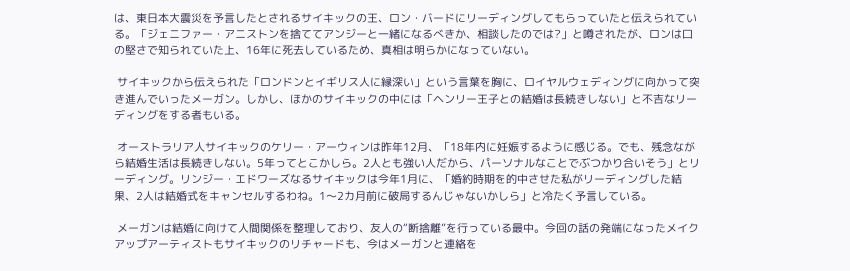は、東日本大震災を予言したとされるサイキックの王、ロン・バードにリーディングしてもらっていたと伝えられている。「ジェニファー・アニストンを捨ててアンジーと一緒になるべきか、相談したのでは?」と噂されたが、ロンは口の堅さで知られていた上、16年に死去しているため、真相は明らかになっていない。

 サイキックから伝えられた「ロンドンとイギリス人に縁深い」という言葉を胸に、ロイヤルウェディングに向かって突き進んでいったメーガン。しかし、ほかのサイキックの中には「ヘンリー王子との結婚は長続きしない」と不吉なリーディングをする者もいる。

 オーストラリア人サイキックのケリー・アーウィンは昨年12月、「18年内に妊娠するように感じる。でも、残念ながら結婚生活は長続きしない。5年ってとこかしら。2人とも強い人だから、パーソナルなことでぶつかり合いそう」とリーディング。リンジー・エドワーズなるサイキックは今年1月に、「婚約時期を的中させた私がリーディングした結果、2人は結婚式をキャンセルするわね。1〜2カ月前に破局するんじゃないかしら」と冷たく予言している。

 メーガンは結婚に向けて人間関係を整理しており、友人の“断捨離”を行っている最中。今回の話の発端になったメイクアップアーティストもサイキックのリチャードも、今はメーガンと連絡を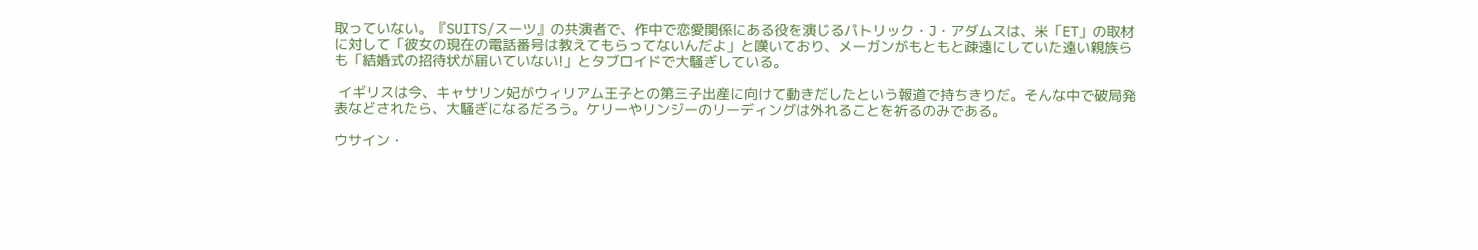取っていない。『SUITS/スーツ』の共演者で、作中で恋愛関係にある役を演じるパトリック・J・アダムスは、米「ET」の取材に対して「彼女の現在の電話番号は教えてもらってないんだよ」と嘆いており、メーガンがもともと疎遠にしていた遠い親族らも「結婚式の招待状が届いていない!」とタブロイドで大騒ぎしている。

 イギリスは今、キャサリン妃がウィリアム王子との第三子出産に向けて動きだしたという報道で持ちきりだ。そんな中で破局発表などされたら、大騒ぎになるだろう。ケリーやリンジーのリーディングは外れることを祈るのみである。

ウサイン・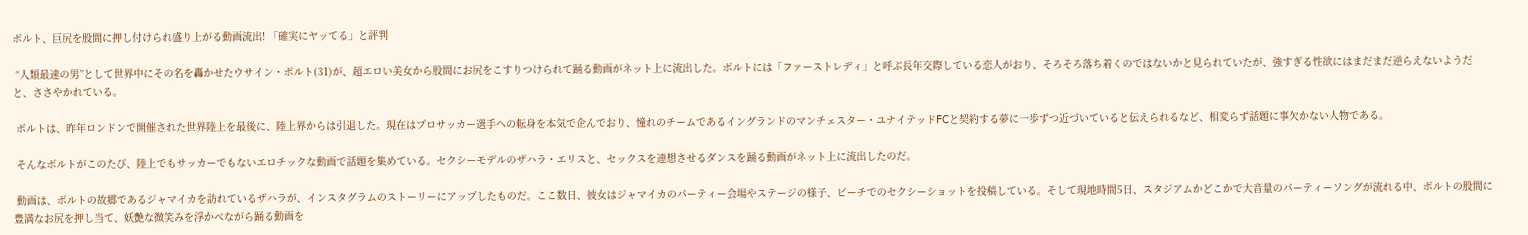ボルト、巨尻を股間に押し付けられ盛り上がる動画流出! 「確実にヤッてる」と評判

 “人類最速の男”として世界中にその名を轟かせたウサイン・ボルト(31)が、超エロい美女から股間にお尻をこすりつけられて踊る動画がネット上に流出した。ボルトには「ファーストレディ」と呼ぶ長年交際している恋人がおり、そろそろ落ち着くのではないかと見られていたが、強すぎる性欲にはまだまだ逆らえないようだと、ささやかれている。

 ボルトは、昨年ロンドンで開催された世界陸上を最後に、陸上界からは引退した。現在はプロサッカー選手への転身を本気で企んでおり、憧れのチームであるイングランドのマンチェスター・ユナイテッドFCと契約する夢に一歩ずつ近づいていると伝えられるなど、相変らず話題に事欠かない人物である。

 そんなボルトがこのたび、陸上でもサッカーでもないエロチックな動画で話題を集めている。セクシーモデルのザハラ・エリスと、セックスを連想させるダンスを踊る動画がネット上に流出したのだ。

 動画は、ボルトの故郷であるジャマイカを訪れているザハラが、インスタグラムのストーリーにアップしたものだ。ここ数日、彼女はジャマイカのパーティー会場やステージの様子、ビーチでのセクシーショットを投稿している。そして現地時間5日、スタジアムかどこかで大音量のパーティーソングが流れる中、ボルトの股間に豊満なお尻を押し当て、妖艶な微笑みを浮かべながら踊る動画を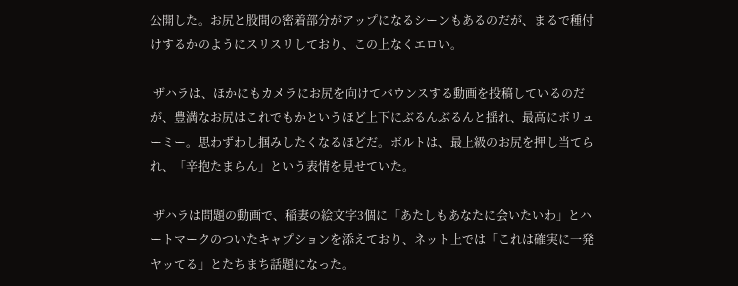公開した。お尻と股間の密着部分がアップになるシーンもあるのだが、まるで種付けするかのようにスリスリしており、この上なくエロい。

 ザハラは、ほかにもカメラにお尻を向けてバウンスする動画を投稿しているのだが、豊満なお尻はこれでもかというほど上下にぶるんぶるんと揺れ、最高にボリューミー。思わずわし掴みしたくなるほどだ。ボルトは、最上級のお尻を押し当てられ、「辛抱たまらん」という表情を見せていた。

 ザハラは問題の動画で、稲妻の絵文字3個に「あたしもあなたに会いたいわ」とハートマークのついたキャプションを添えており、ネット上では「これは確実に一発ヤッてる」とたちまち話題になった。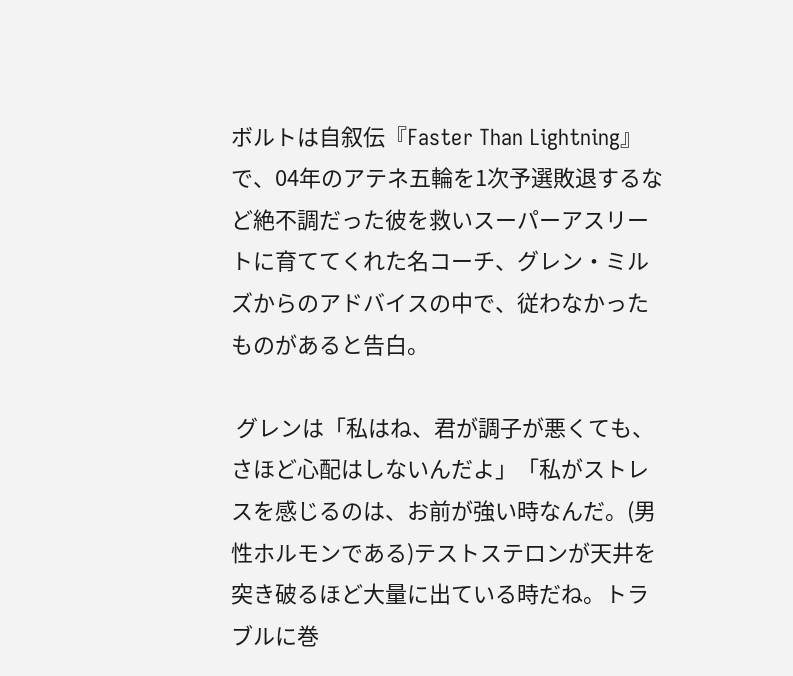ボルトは自叙伝『Faster Than Lightning』で、04年のアテネ五輪を1次予選敗退するなど絶不調だった彼を救いスーパーアスリートに育ててくれた名コーチ、グレン・ミルズからのアドバイスの中で、従わなかったものがあると告白。

 グレンは「私はね、君が調子が悪くても、さほど心配はしないんだよ」「私がストレスを感じるのは、お前が強い時なんだ。(男性ホルモンである)テストステロンが天井を突き破るほど大量に出ている時だね。トラブルに巻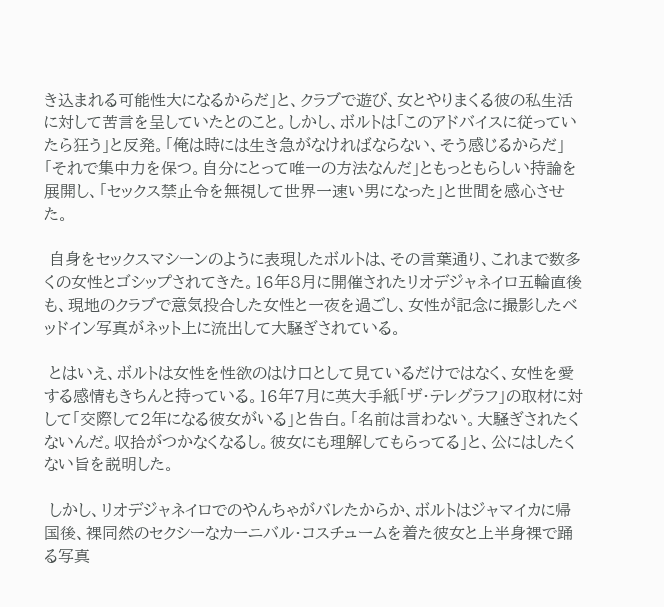き込まれる可能性大になるからだ」と、クラブで遊び、女とやりまくる彼の私生活に対して苦言を呈していたとのこと。しかし、ボルトは「このアドバイスに従っていたら狂う」と反発。「俺は時には生き急がなければならない、そう感じるからだ」「それで集中力を保つ。自分にとって唯一の方法なんだ」ともっともらしい持論を展開し、「セックス禁止令を無視して世界一速い男になった」と世間を感心させた。

 自身をセックスマシーンのように表現したボルトは、その言葉通り、これまで数多くの女性とゴシップされてきた。16年8月に開催されたリオデジャネイロ五輪直後も、現地のクラブで意気投合した女性と一夜を過ごし、女性が記念に撮影したベッドイン写真がネット上に流出して大騒ぎされている。

 とはいえ、ボルトは女性を性欲のはけ口として見ているだけではなく、女性を愛する感情もきちんと持っている。16年7月に英大手紙「ザ・テレグラフ」の取材に対して「交際して2年になる彼女がいる」と告白。「名前は言わない。大騒ぎされたくないんだ。収拾がつかなくなるし。彼女にも理解してもらってる」と、公にはしたくない旨を説明した。

 しかし、リオデジャネイロでのやんちゃがバレたからか、ボルトはジャマイカに帰国後、裸同然のセクシーなカーニバル・コスチュームを着た彼女と上半身裸で踊る写真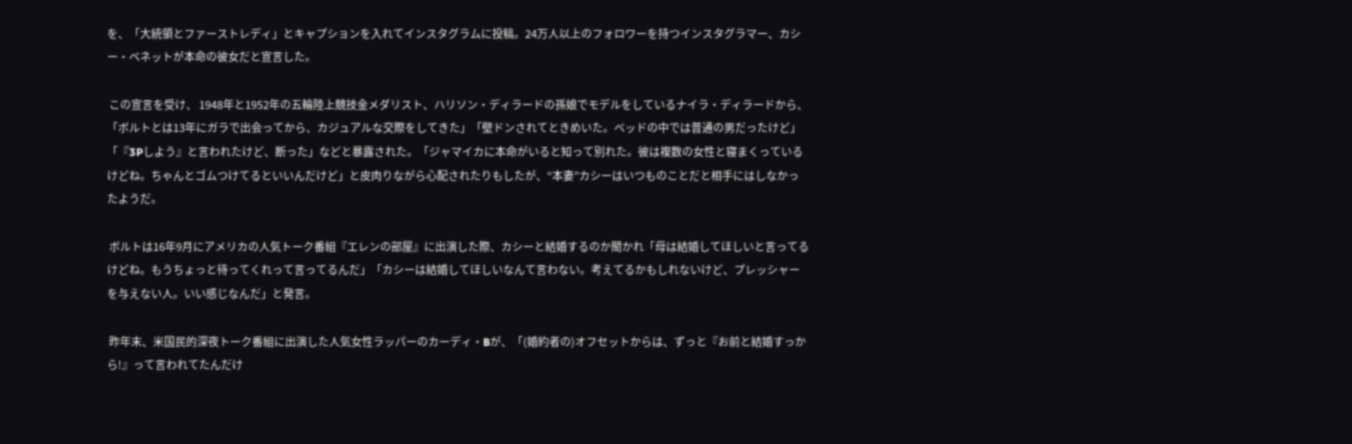を、「大統領とファーストレディ」とキャプションを入れてインスタグラムに投稿。24万人以上のフォロワーを持つインスタグラマー、カシー・ベネットが本命の彼女だと宣言した。

 この宣言を受け、 1948年と1952年の五輪陸上競技金メダリスト、ハリソン・ディラードの孫娘でモデルをしているナイラ・ディラードから、「ボルトとは13年にガラで出会ってから、カジュアルな交際をしてきた」「壁ドンされてときめいた。ベッドの中では普通の男だったけど」「『3Pしよう』と言われたけど、断った」などと暴露された。「ジャマイカに本命がいると知って別れた。彼は複数の女性と寝まくっているけどね。ちゃんとゴムつけてるといいんだけど」と皮肉りながら心配されたりもしたが、“本妻”カシーはいつものことだと相手にはしなかったようだ。

 ボルトは16年9月にアメリカの人気トーク番組『エレンの部屋』に出演した際、カシーと結婚するのか聞かれ「母は結婚してほしいと言ってるけどね。もうちょっと待ってくれって言ってるんだ」「カシーは結婚してほしいなんて言わない。考えてるかもしれないけど、プレッシャーを与えない人。いい感じなんだ」と発言。

 昨年末、米国民的深夜トーク番組に出演した人気女性ラッパーのカーディ・Bが、「(婚約者の)オフセットからは、ずっと『お前と結婚すっから!』って言われてたんだけ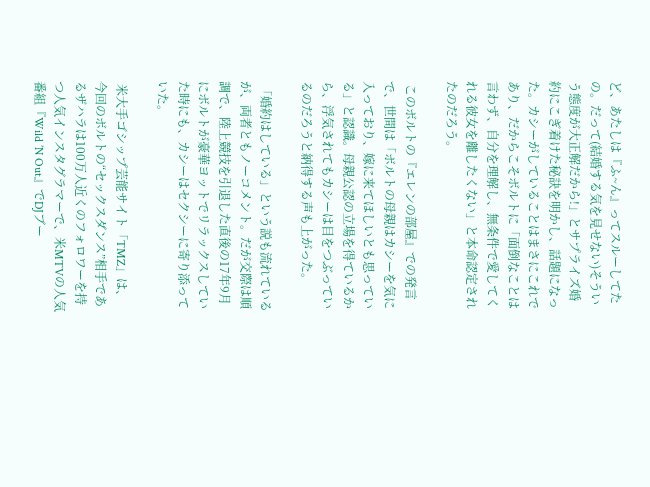ど、あたしは『ふ~ん』ってスルーしてたの。だって(結婚する気を見せない)そういう態度が大正解だから!」とサプライズ婚約にこぎ着けた秘訣を明かし、話題になった。カシーがしていることはまさにこれであり、だからこそボルトに「面倒なことは言わず、自分を理解し、無条件で愛してくれる彼女を離したくない」と本命認定されたのだろう。

 このボルトの『エレンの部屋』での発言で、世間は「ボルトの母親はカシーを気に入っており、嫁に来てほしいとも思っている」と認識。母親公認の立場を得ているから、浮気されてもカシーは目をつぶっているのだろうと納得する声も上がった。

 「婚約はしている」という説も流れているが、両者ともノーコメント。だが交際は順調で、陸上競技を引退した直後の17年9月にボルトが豪華ヨットでリラックスしていた時にも、カシーはセクシーに寄り添っていた。

 米大手ゴシップ芸能サイト「TMZ」は、今回のボルトの“セックスダンス”相手であるザハラは100万人近くのフォロワーを持つ人気インスタグラマーで、米MTVの人気番組『Wild ’N Out』でDJブー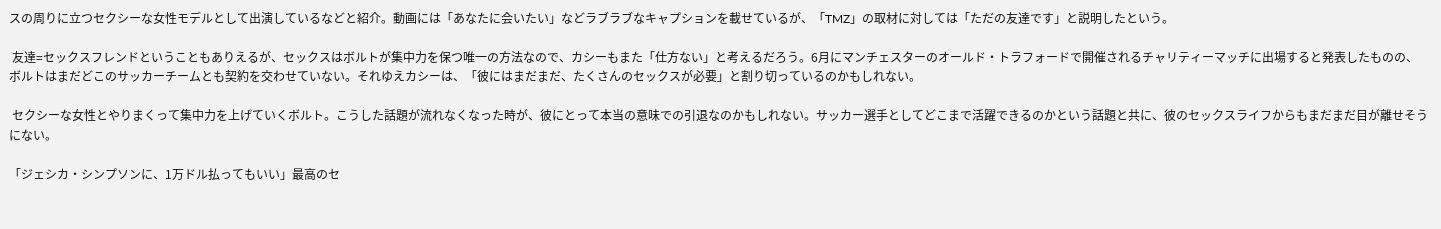スの周りに立つセクシーな女性モデルとして出演しているなどと紹介。動画には「あなたに会いたい」などラブラブなキャプションを載せているが、「TMZ」の取材に対しては「ただの友達です」と説明したという。

 友達=セックスフレンドということもありえるが、セックスはボルトが集中力を保つ唯一の方法なので、カシーもまた「仕方ない」と考えるだろう。6月にマンチェスターのオールド・トラフォードで開催されるチャリティーマッチに出場すると発表したものの、ボルトはまだどこのサッカーチームとも契約を交わせていない。それゆえカシーは、「彼にはまだまだ、たくさんのセックスが必要」と割り切っているのかもしれない。

 セクシーな女性とやりまくって集中力を上げていくボルト。こうした話題が流れなくなった時が、彼にとって本当の意味での引退なのかもしれない。サッカー選手としてどこまで活躍できるのかという話題と共に、彼のセックスライフからもまだまだ目が離せそうにない。

「ジェシカ・シンプソンに、1万ドル払ってもいい」最高のセ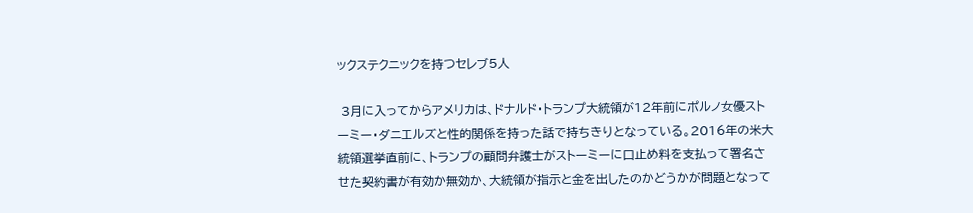ックステクニックを持つセレブ5人

 3月に入ってからアメリカは、ドナルド・トランプ大統領が12年前にポルノ女優ストーミー・ダニエルズと性的関係を持った話で持ちきりとなっている。2016年の米大統領選挙直前に、トランプの顧問弁護士がストーミーに口止め料を支払って署名させた契約書が有効か無効か、大統領が指示と金を出したのかどうかが問題となって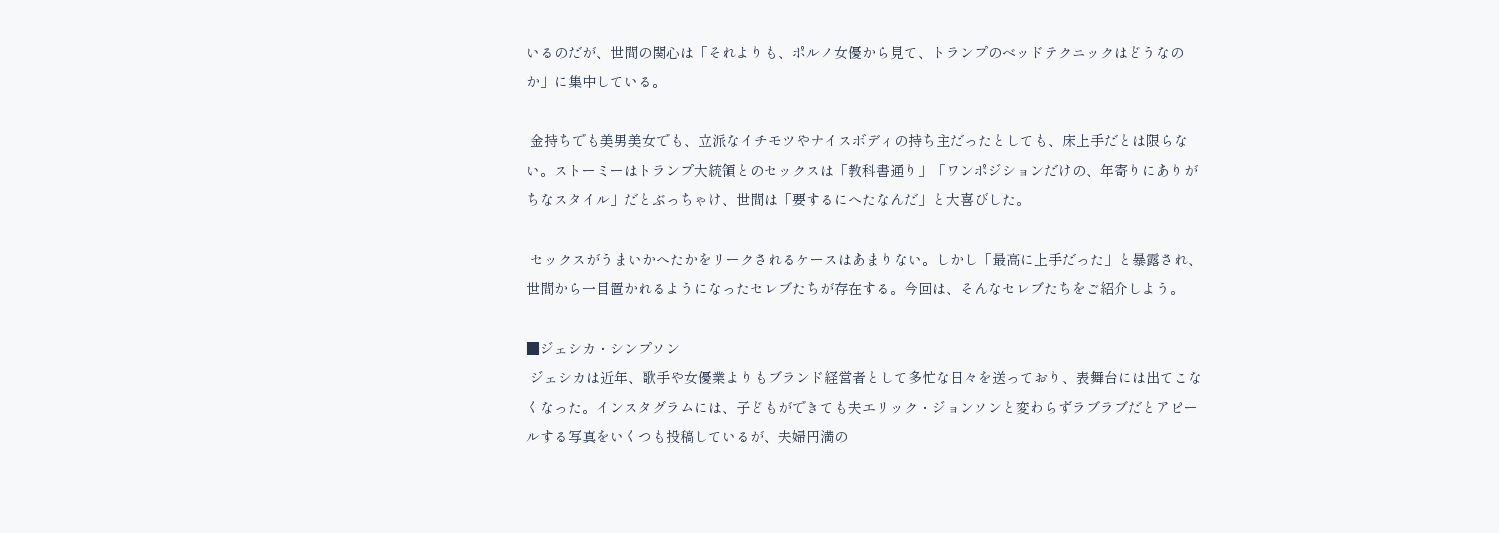いるのだが、世間の関心は「それよりも、ポルノ女優から見て、トランプのベッドテクニックはどうなのか」に集中している。

 金持ちでも美男美女でも、立派なイチモツやナイスボディの持ち主だったとしても、床上手だとは限らない。ストーミーはトランプ大統領とのセックスは「教科書通り」「ワンポジションだけの、年寄りにありがちなスタイル」だとぶっちゃけ、世間は「要するにへたなんだ」と大喜びした。

 セックスがうまいかへたかをリークされるケースはあまりない。しかし「最高に上手だった」と暴露され、世間から一目置かれるようになったセレブたちが存在する。今回は、そんなセレブたちをご紹介しよう。

■ジェシカ・シンプソン
 ジェシカは近年、歌手や女優業よりもブランド経営者として多忙な日々を送っており、表舞台には出てこなくなった。インスタグラムには、子どもができても夫エリック・ジョンソンと変わらずラブラブだとアピールする写真をいくつも投稿しているが、夫婦円満の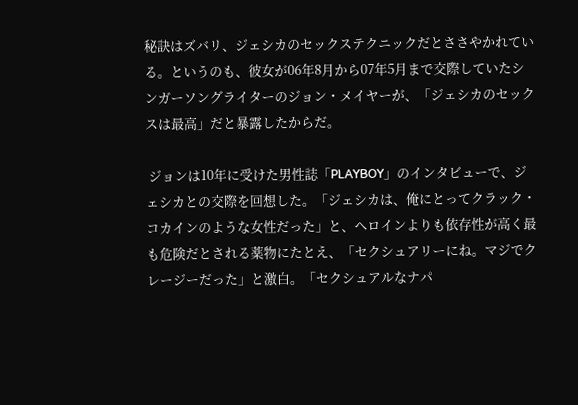秘訣はズバリ、ジェシカのセックステクニックだとささやかれている。というのも、彼女が06年8月から07年5月まで交際していたシンガーソングライターのジョン・メイヤーが、「ジェシカのセックスは最高」だと暴露したからだ。

 ジョンは10年に受けた男性誌「PLAYBOY」のインタビューで、ジェシカとの交際を回想した。「ジェシカは、俺にとってクラック・コカインのような女性だった」と、ヘロインよりも依存性が高く最も危険だとされる薬物にたとえ、「セクシュアリーにね。マジでクレージーだった」と激白。「セクシュアルなナパ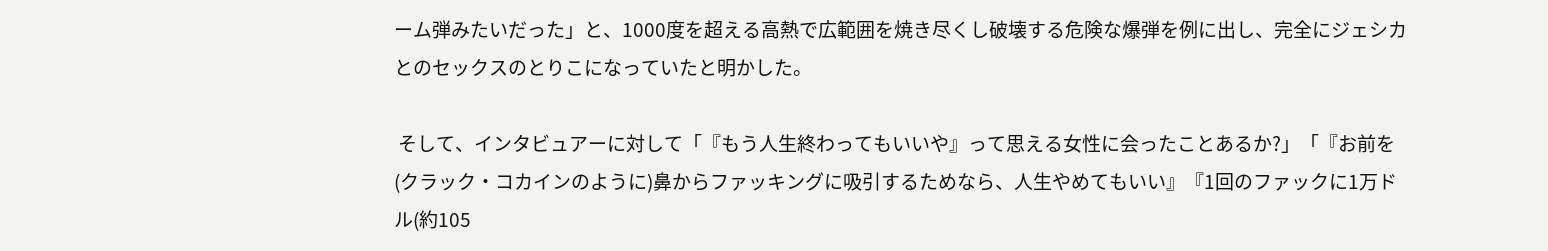ーム弾みたいだった」と、1000度を超える高熱で広範囲を焼き尽くし破壊する危険な爆弾を例に出し、完全にジェシカとのセックスのとりこになっていたと明かした。

 そして、インタビュアーに対して「『もう人生終わってもいいや』って思える女性に会ったことあるか?」「『お前を(クラック・コカインのように)鼻からファッキングに吸引するためなら、人生やめてもいい』『1回のファックに1万ドル(約105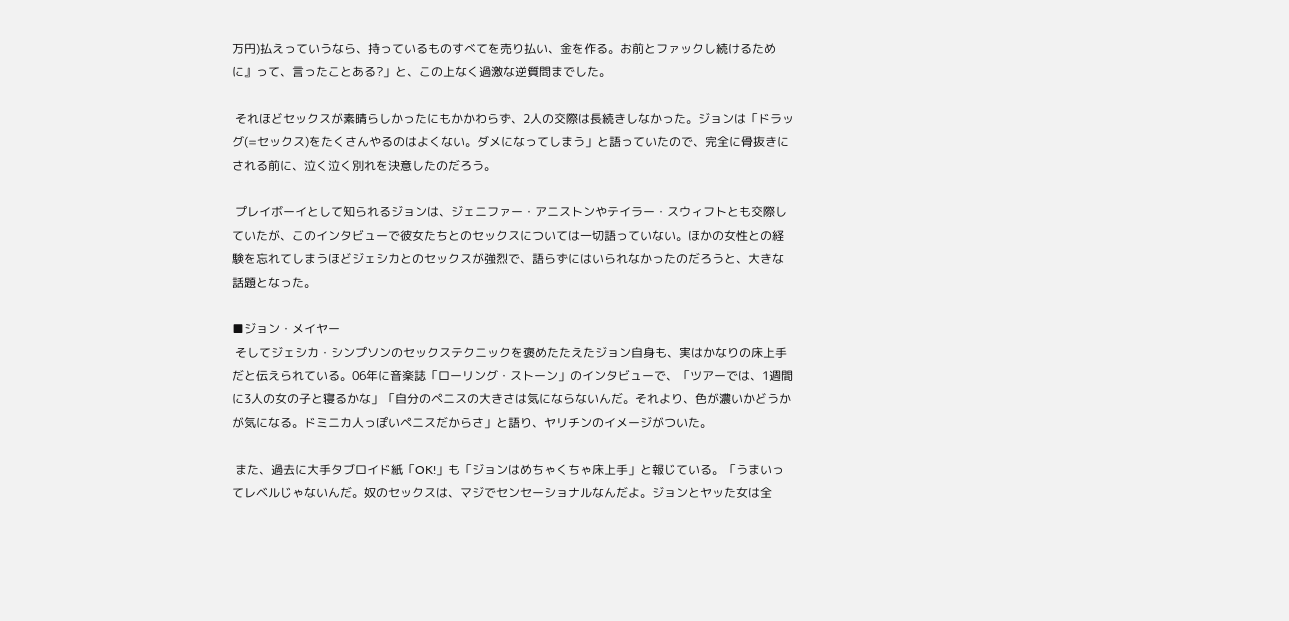万円)払えっていうなら、持っているものすべてを売り払い、金を作る。お前とファックし続けるために』って、言ったことある?」と、この上なく過激な逆質問までした。

 それほどセックスが素晴らしかったにもかかわらず、2人の交際は長続きしなかった。ジョンは「ドラッグ(=セックス)をたくさんやるのはよくない。ダメになってしまう」と語っていたので、完全に骨抜きにされる前に、泣く泣く別れを決意したのだろう。

 プレイボーイとして知られるジョンは、ジェニファー・アニストンやテイラー・スウィフトとも交際していたが、このインタビューで彼女たちとのセックスについては一切語っていない。ほかの女性との経験を忘れてしまうほどジェシカとのセックスが強烈で、語らずにはいられなかったのだろうと、大きな話題となった。

■ジョン・メイヤー
 そしてジェシカ・シンプソンのセックステクニックを褒めたたえたジョン自身も、実はかなりの床上手だと伝えられている。06年に音楽誌「ローリング・ストーン」のインタビューで、「ツアーでは、1週間に3人の女の子と寝るかな」「自分のペニスの大きさは気にならないんだ。それより、色が濃いかどうかが気になる。ドミニカ人っぽいペニスだからさ」と語り、ヤリチンのイメージがついた。

 また、過去に大手タブロイド紙「OK!」も「ジョンはめちゃくちゃ床上手」と報じている。「うまいってレベルじゃないんだ。奴のセックスは、マジでセンセーショナルなんだよ。ジョンとヤッた女は全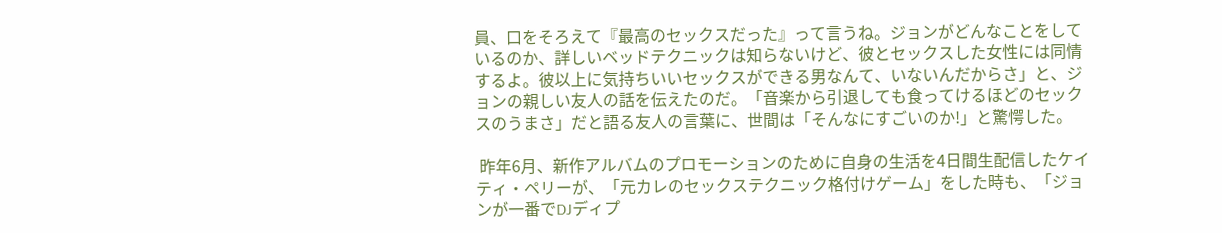員、口をそろえて『最高のセックスだった』って言うね。ジョンがどんなことをしているのか、詳しいベッドテクニックは知らないけど、彼とセックスした女性には同情するよ。彼以上に気持ちいいセックスができる男なんて、いないんだからさ」と、ジョンの親しい友人の話を伝えたのだ。「音楽から引退しても食ってけるほどのセックスのうまさ」だと語る友人の言葉に、世間は「そんなにすごいのか!」と驚愕した。

 昨年6月、新作アルバムのプロモーションのために自身の生活を4日間生配信したケイティ・ペリーが、「元カレのセックステクニック格付けゲーム」をした時も、「ジョンが一番でDJディプ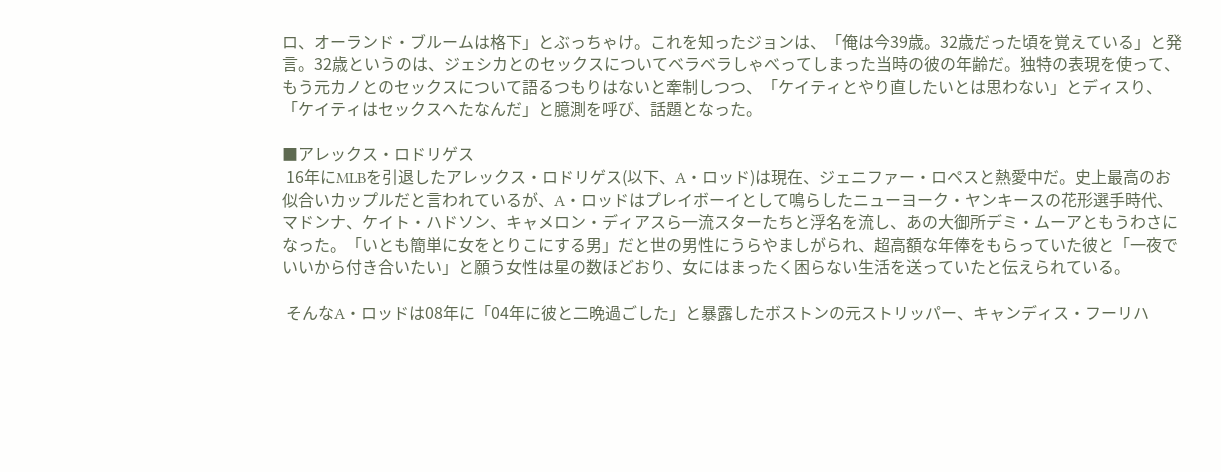ロ、オーランド・ブルームは格下」とぶっちゃけ。これを知ったジョンは、「俺は今39歳。32歳だった頃を覚えている」と発言。32歳というのは、ジェシカとのセックスについてベラベラしゃべってしまった当時の彼の年齢だ。独特の表現を使って、もう元カノとのセックスについて語るつもりはないと牽制しつつ、「ケイティとやり直したいとは思わない」とディスり、「ケイティはセックスへたなんだ」と臆測を呼び、話題となった。

■アレックス・ロドリゲス
 16年にMLBを引退したアレックス・ロドリゲス(以下、A・ロッド)は現在、ジェニファー・ロペスと熱愛中だ。史上最高のお似合いカップルだと言われているが、A・ロッドはプレイボーイとして鳴らしたニューヨーク・ヤンキースの花形選手時代、マドンナ、ケイト・ハドソン、キャメロン・ディアスら一流スターたちと浮名を流し、あの大御所デミ・ムーアともうわさになった。「いとも簡単に女をとりこにする男」だと世の男性にうらやましがられ、超高額な年俸をもらっていた彼と「一夜でいいから付き合いたい」と願う女性は星の数ほどおり、女にはまったく困らない生活を送っていたと伝えられている。

 そんなA・ロッドは08年に「04年に彼と二晩過ごした」と暴露したボストンの元ストリッパー、キャンディス・フーリハ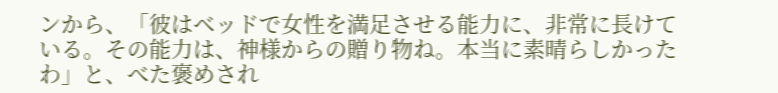ンから、「彼はベッドで女性を満足させる能力に、非常に長けている。その能力は、神様からの贈り物ね。本当に素晴らしかったわ」と、べた褒めされ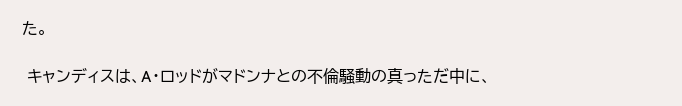た。

 キャンディスは、A・ロッドがマドンナとの不倫騒動の真っただ中に、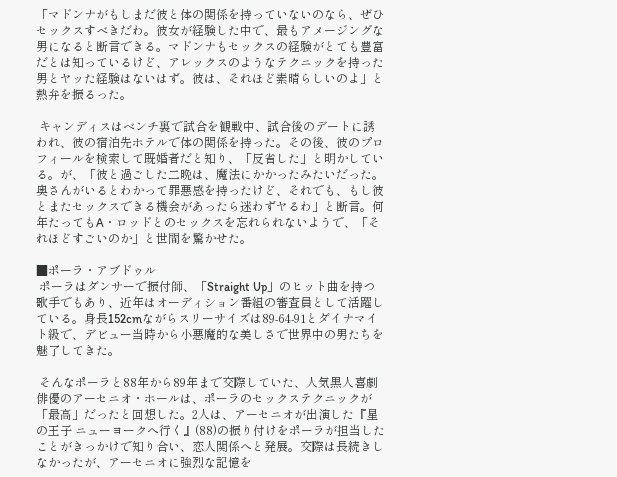「マドンナがもしまだ彼と体の関係を持っていないのなら、ぜひセックスすべきだわ。彼女が経験した中で、最もアメージングな男になると断言できる。マドンナもセックスの経験がとても豊富だとは知っているけど、アレックスのようなテクニックを持った男とヤッた経験はないはず。彼は、それほど素晴らしいのよ」と熱弁を振るった。

 キャンディスはベンチ裏で試合を観戦中、試合後のデートに誘われ、彼の宿泊先ホテルで体の関係を持った。その後、彼のプロフィールを検索して既婚者だと知り、「反省した」と明かしている。が、「彼と過ごした二晩は、魔法にかかったみたいだった。奥さんがいるとわかって罪悪感を持ったけど、それでも、もし彼とまたセックスできる機会があったら迷わずヤるわ」と断言。何年たってもA・ロッドとのセックスを忘れられないようで、「それほどすごいのか」と世間を驚かせた。

■ポーラ・アブドゥル
 ポーラはダンサーで振付師、「Straight Up」のヒット曲を持つ歌手でもあり、近年はオーディション番組の審査員として活躍している。身長152cmながらスリーサイズは89-64-91とダイナマイト級で、デビュー当時から小悪魔的な美しさで世界中の男たちを魅了してきた。

 そんなポーラと88年から89年まで交際していた、人気黒人喜劇俳優のアーセニオ・ホールは、ポーラのセックステクニックが「最高」だったと回想した。2人は、アーセニオが出演した『星の王子 ニューヨークへ行く』(88)の振り付けをポーラが担当したことがきっかけで知り合い、恋人関係へと発展。交際は長続きしなかったが、アーセニオに強烈な記憶を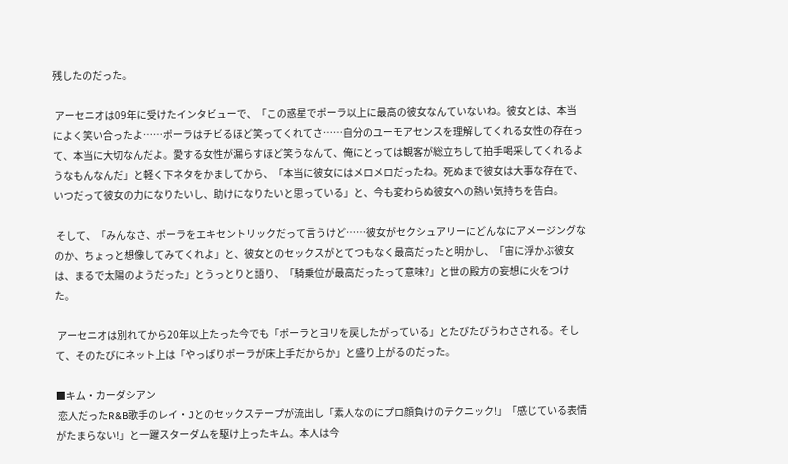残したのだった。

 アーセニオは09年に受けたインタビューで、「この惑星でポーラ以上に最高の彼女なんていないね。彼女とは、本当によく笑い合ったよ……ポーラはチビるほど笑ってくれてさ……自分のユーモアセンスを理解してくれる女性の存在って、本当に大切なんだよ。愛する女性が漏らすほど笑うなんて、俺にとっては観客が総立ちして拍手喝采してくれるようなもんなんだ」と軽く下ネタをかましてから、「本当に彼女にはメロメロだったね。死ぬまで彼女は大事な存在で、いつだって彼女の力になりたいし、助けになりたいと思っている」と、今も変わらぬ彼女への熱い気持ちを告白。

 そして、「みんなさ、ポーラをエキセントリックだって言うけど……彼女がセクシュアリーにどんなにアメージングなのか、ちょっと想像してみてくれよ」と、彼女とのセックスがとてつもなく最高だったと明かし、「宙に浮かぶ彼女は、まるで太陽のようだった」とうっとりと語り、「騎乗位が最高だったって意味?」と世の殿方の妄想に火をつけた。

 アーセニオは別れてから20年以上たった今でも「ポーラとヨリを戻したがっている」とたびたびうわさされる。そして、そのたびにネット上は「やっぱりポーラが床上手だからか」と盛り上がるのだった。

■キム・カーダシアン
 恋人だったR&B歌手のレイ・Jとのセックステープが流出し「素人なのにプロ顔負けのテクニック!」「感じている表情がたまらない!」と一躍スターダムを駆け上ったキム。本人は今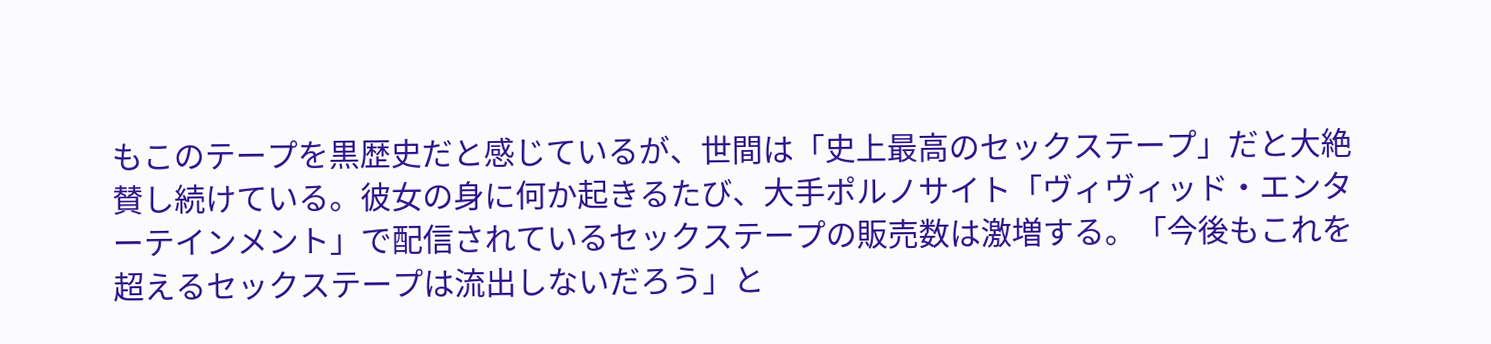もこのテープを黒歴史だと感じているが、世間は「史上最高のセックステープ」だと大絶賛し続けている。彼女の身に何か起きるたび、大手ポルノサイト「ヴィヴィッド・エンターテインメント」で配信されているセックステープの販売数は激増する。「今後もこれを超えるセックステープは流出しないだろう」と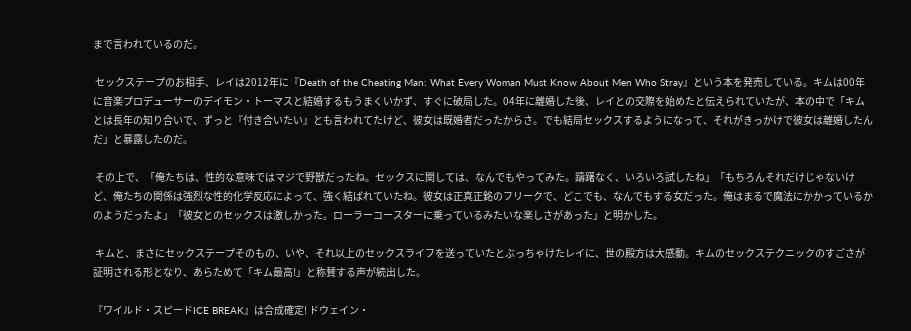まで言われているのだ。

 セックステープのお相手、レイは2012年に『Death of the Cheating Man: What Every Woman Must Know About Men Who Stray』という本を発売している。キムは00年に音楽プロデューサーのデイモン・トーマスと結婚するもうまくいかず、すぐに破局した。04年に離婚した後、レイとの交際を始めたと伝えられていたが、本の中で「キムとは長年の知り合いで、ずっと『付き合いたい』とも言われてたけど、彼女は既婚者だったからさ。でも結局セックスするようになって、それがきっかけで彼女は離婚したんだ」と暴露したのだ。

 その上で、「俺たちは、性的な意味ではマジで野獣だったね。セックスに関しては、なんでもやってみた。躊躇なく、いろいろ試したね」「もちろんそれだけじゃないけど、俺たちの関係は強烈な性的化学反応によって、強く結ばれていたね。彼女は正真正銘のフリークで、どこでも、なんでもする女だった。俺はまるで魔法にかかっているかのようだったよ」「彼女とのセックスは激しかった。ローラーコースターに乗っているみたいな楽しさがあった」と明かした。

 キムと、まさにセックステープそのもの、いや、それ以上のセックスライフを送っていたとぶっちゃけたレイに、世の殿方は大感動。キムのセックステクニックのすごさが証明される形となり、あらためて「キム最高!」と称賛する声が続出した。

『ワイルド・スピードICE BREAK』は合成確定! ドウェイン・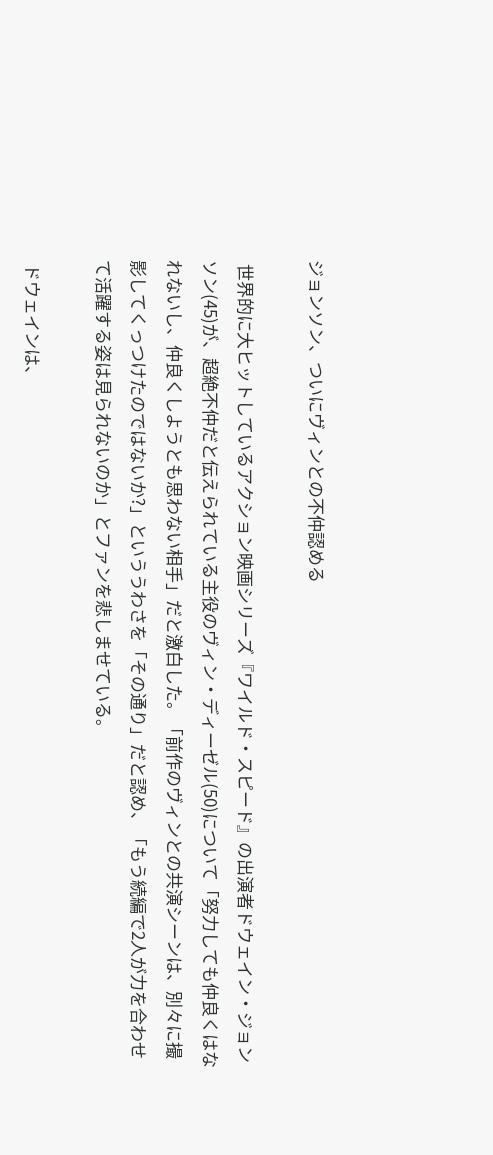ジョンソン、ついにヴィンとの不仲認める

 世界的に大ヒットしているアクション映画シリーズ『ワイルド・スピード』の出演者ドウェイン・ジョンソン(45)が、超絶不仲だと伝えられている主役のヴィン・ディーゼル(50)について「努力しても仲良くはなれないし、仲良くしようとも思わない相手」だと激白した。「前作のヴィンとの共演シーンは、別々に撮影してくっつけたのではないか?」といううわさを「その通り」だと認め、「もう続編で2人が力を合わせて活躍する姿は見られないのか」とファンを悲しませている。

 ドウェインは、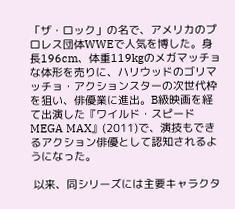「ザ・ロック」の名で、アメリカのプロレス団体WWEで人気を博した。身長196cm、体重119kgのメガマッチョな体形を売りに、ハリウッドのゴリマッチョ・アクションスターの次世代枠を狙い、俳優業に進出。B級映画を経て出演した『ワイルド・スピード MEGA MAX』(2011)で、演技もできるアクション俳優として認知されるようになった。

 以来、同シリーズには主要キャラクタ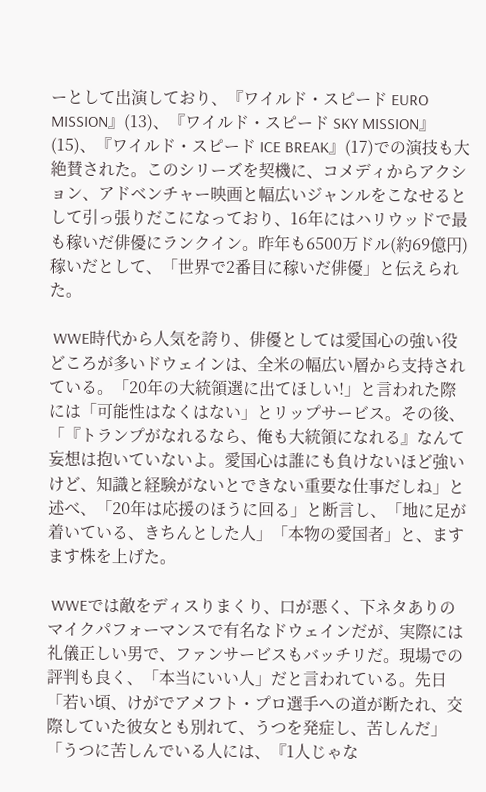ーとして出演しており、『ワイルド・スピード EURO MISSION』(13)、『ワイルド・スピード SKY MISSION』(15)、『ワイルド・スピード ICE BREAK』(17)での演技も大絶賛された。このシリーズを契機に、コメディからアクション、アドベンチャー映画と幅広いジャンルをこなせるとして引っ張りだこになっており、16年にはハリウッドで最も稼いだ俳優にランクイン。昨年も6500万ドル(約69億円)稼いだとして、「世界で2番目に稼いだ俳優」と伝えられた。

 WWE時代から人気を誇り、俳優としては愛国心の強い役どころが多いドウェインは、全米の幅広い層から支持されている。「20年の大統領選に出てほしい!」と言われた際には「可能性はなくはない」とリップサービス。その後、「『トランプがなれるなら、俺も大統領になれる』なんて妄想は抱いていないよ。愛国心は誰にも負けないほど強いけど、知識と経験がないとできない重要な仕事だしね」と述べ、「20年は応援のほうに回る」と断言し、「地に足が着いている、きちんとした人」「本物の愛国者」と、ますます株を上げた。

 WWEでは敵をディスりまくり、口が悪く、下ネタありのマイクパフォーマンスで有名なドウェインだが、実際には礼儀正しい男で、ファンサービスもバッチリだ。現場での評判も良く、「本当にいい人」だと言われている。先日「若い頃、けがでアメフト・プロ選手への道が断たれ、交際していた彼女とも別れて、うつを発症し、苦しんだ」「うつに苦しんでいる人には、『1人じゃな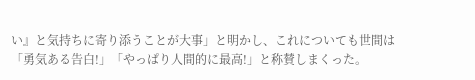い』と気持ちに寄り添うことが大事」と明かし、これについても世間は「勇気ある告白!」「やっぱり人間的に最高!」と称賛しまくった。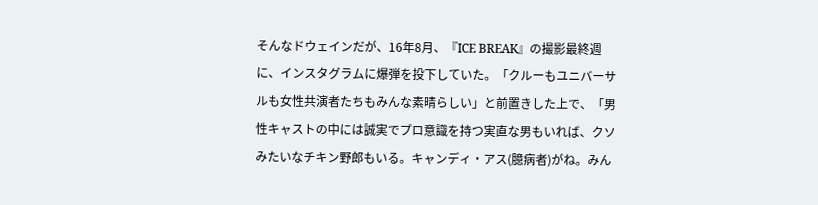そんなドウェインだが、16年8月、『ICE BREAK』の撮影最終週に、インスタグラムに爆弾を投下していた。「クルーもユニバーサルも女性共演者たちもみんな素晴らしい」と前置きした上で、「男性キャストの中には誠実でプロ意識を持つ実直な男もいれば、クソみたいなチキン野郎もいる。キャンディ・アス(臆病者)がね。みん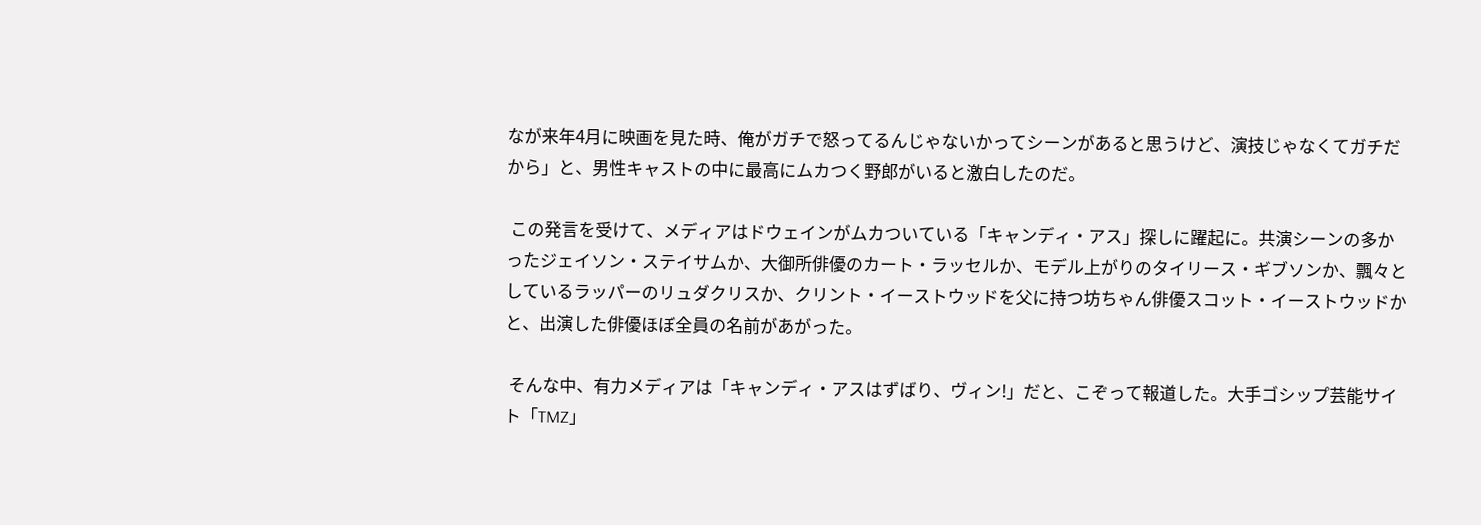なが来年4月に映画を見た時、俺がガチで怒ってるんじゃないかってシーンがあると思うけど、演技じゃなくてガチだから」と、男性キャストの中に最高にムカつく野郎がいると激白したのだ。

 この発言を受けて、メディアはドウェインがムカついている「キャンディ・アス」探しに躍起に。共演シーンの多かったジェイソン・ステイサムか、大御所俳優のカート・ラッセルか、モデル上がりのタイリース・ギブソンか、飄々としているラッパーのリュダクリスか、クリント・イーストウッドを父に持つ坊ちゃん俳優スコット・イーストウッドかと、出演した俳優ほぼ全員の名前があがった。

 そんな中、有力メディアは「キャンディ・アスはずばり、ヴィン!」だと、こぞって報道した。大手ゴシップ芸能サイト「TMZ」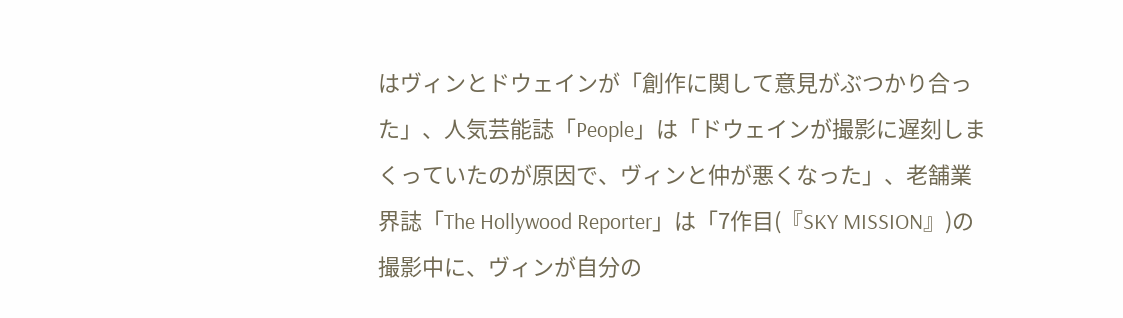はヴィンとドウェインが「創作に関して意見がぶつかり合った」、人気芸能誌「People」は「ドウェインが撮影に遅刻しまくっていたのが原因で、ヴィンと仲が悪くなった」、老舗業界誌「The Hollywood Reporter」は「7作目(『SKY MISSION』)の撮影中に、ヴィンが自分の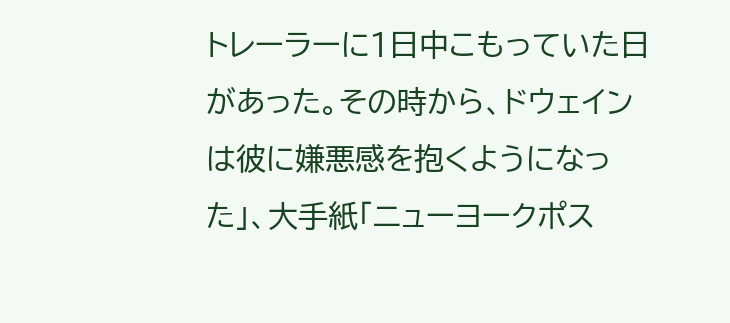トレーラーに1日中こもっていた日があった。その時から、ドウェインは彼に嫌悪感を抱くようになった」、大手紙「ニューヨークポス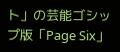ト」の芸能ゴシップ版「Page Six」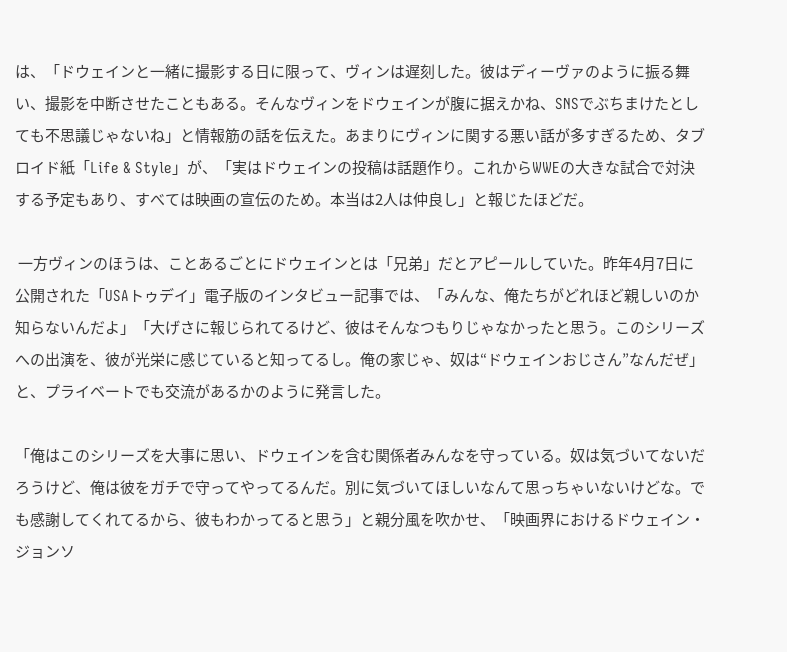は、「ドウェインと一緒に撮影する日に限って、ヴィンは遅刻した。彼はディーヴァのように振る舞い、撮影を中断させたこともある。そんなヴィンをドウェインが腹に据えかね、SNSでぶちまけたとしても不思議じゃないね」と情報筋の話を伝えた。あまりにヴィンに関する悪い話が多すぎるため、タブロイド紙「Life & Style」が、「実はドウェインの投稿は話題作り。これからWWEの大きな試合で対決する予定もあり、すべては映画の宣伝のため。本当は2人は仲良し」と報じたほどだ。

 一方ヴィンのほうは、ことあるごとにドウェインとは「兄弟」だとアピールしていた。昨年4月7日に公開された「USAトゥデイ」電子版のインタビュー記事では、「みんな、俺たちがどれほど親しいのか知らないんだよ」「大げさに報じられてるけど、彼はそんなつもりじゃなかったと思う。このシリーズへの出演を、彼が光栄に感じていると知ってるし。俺の家じゃ、奴は“ドウェインおじさん”なんだぜ」と、プライベートでも交流があるかのように発言した。

「俺はこのシリーズを大事に思い、ドウェインを含む関係者みんなを守っている。奴は気づいてないだろうけど、俺は彼をガチで守ってやってるんだ。別に気づいてほしいなんて思っちゃいないけどな。でも感謝してくれてるから、彼もわかってると思う」と親分風を吹かせ、「映画界におけるドウェイン・ジョンソ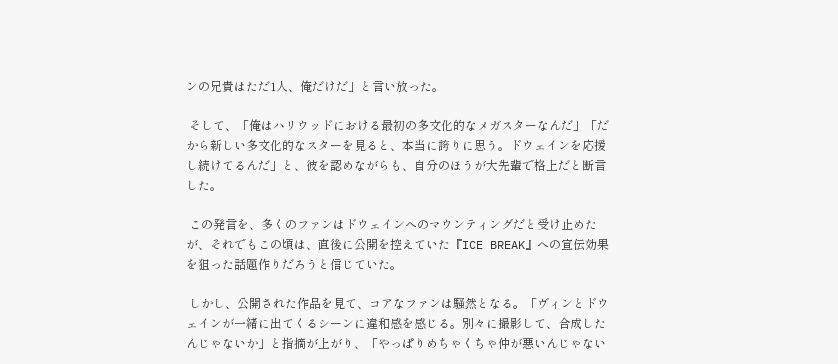ンの兄貴はただ1人、俺だけだ」と言い放った。

 そして、「俺はハリウッドにおける最初の多文化的なメガスターなんだ」「だから新しい多文化的なスターを見ると、本当に誇りに思う。ドウェインを応援し続けてるんだ」と、彼を認めながらも、自分のほうが大先輩で格上だと断言した。

 この発言を、多くのファンはドウェインへのマウンティングだと受け止めたが、それでもこの頃は、直後に公開を控えていた『ICE BREAK』への宣伝効果を狙った話題作りだろうと信じていた。

 しかし、公開された作品を見て、コアなファンは騒然となる。「ヴィンとドウェインが一緒に出てくるシーンに違和感を感じる。別々に撮影して、合成したんじゃないか」と指摘が上がり、「やっぱりめちゃくちゃ仲が悪いんじゃない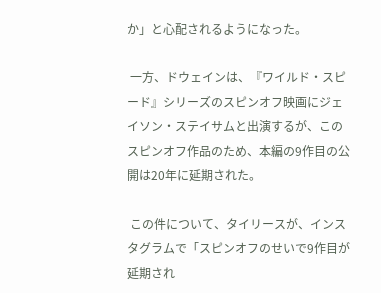か」と心配されるようになった。

 一方、ドウェインは、『ワイルド・スピード』シリーズのスピンオフ映画にジェイソン・ステイサムと出演するが、このスピンオフ作品のため、本編の9作目の公開は20年に延期された。

 この件について、タイリースが、インスタグラムで「スピンオフのせいで9作目が延期され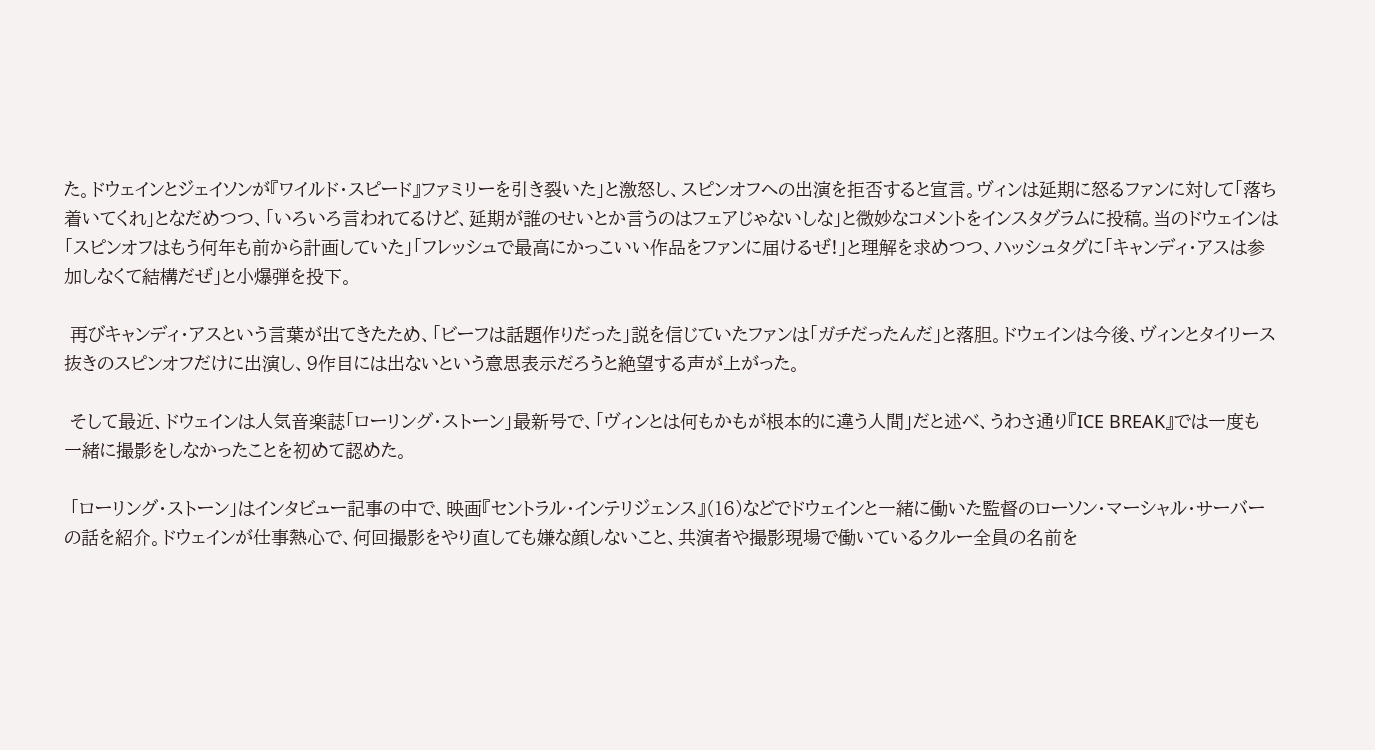た。ドウェインとジェイソンが『ワイルド・スピード』ファミリーを引き裂いた」と激怒し、スピンオフへの出演を拒否すると宣言。ヴィンは延期に怒るファンに対して「落ち着いてくれ」となだめつつ、「いろいろ言われてるけど、延期が誰のせいとか言うのはフェアじゃないしな」と微妙なコメントをインスタグラムに投稿。当のドウェインは「スピンオフはもう何年も前から計画していた」「フレッシュで最高にかっこいい作品をファンに届けるぜ!」と理解を求めつつ、ハッシュタグに「キャンディ・アスは参加しなくて結構だぜ」と小爆弾を投下。

 再びキャンディ・アスという言葉が出てきたため、「ビーフは話題作りだった」説を信じていたファンは「ガチだったんだ」と落胆。ドウェインは今後、ヴィンとタイリース抜きのスピンオフだけに出演し、9作目には出ないという意思表示だろうと絶望する声が上がった。

 そして最近、ドウェインは人気音楽誌「ローリング・ストーン」最新号で、「ヴィンとは何もかもが根本的に違う人間」だと述べ、うわさ通り『ICE BREAK』では一度も一緒に撮影をしなかったことを初めて認めた。

 「ローリング・ストーン」はインタビュー記事の中で、映画『セントラル・インテリジェンス』(16)などでドウェインと一緒に働いた監督のローソン・マーシャル・サーバーの話を紹介。ドウェインが仕事熱心で、何回撮影をやり直しても嫌な顔しないこと、共演者や撮影現場で働いているクルー全員の名前を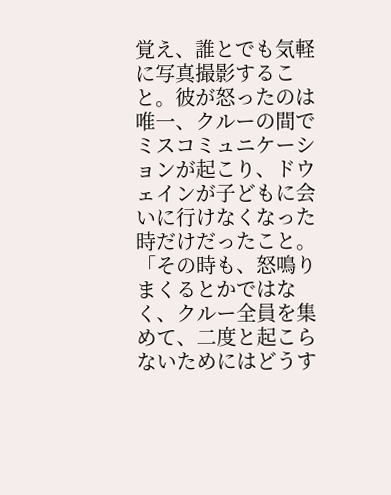覚え、誰とでも気軽に写真撮影すること。彼が怒ったのは唯一、クルーの間でミスコミュニケーションが起こり、ドウェインが子どもに会いに行けなくなった時だけだったこと。「その時も、怒鳴りまくるとかではなく、クルー全員を集めて、二度と起こらないためにはどうす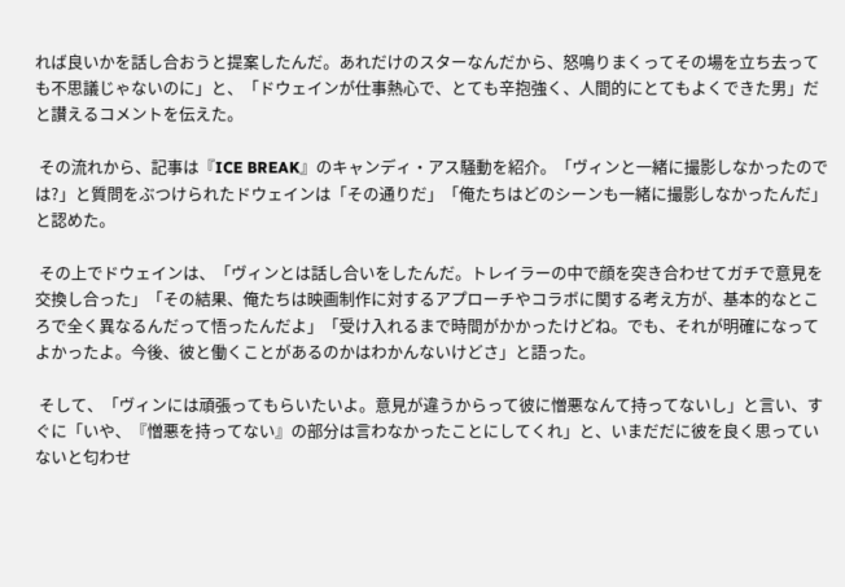れば良いかを話し合おうと提案したんだ。あれだけのスターなんだから、怒鳴りまくってその場を立ち去っても不思議じゃないのに」と、「ドウェインが仕事熱心で、とても辛抱強く、人間的にとてもよくできた男」だと讃えるコメントを伝えた。

 その流れから、記事は『ICE BREAK』のキャンディ・アス騒動を紹介。「ヴィンと一緒に撮影しなかったのでは?」と質問をぶつけられたドウェインは「その通りだ」「俺たちはどのシーンも一緒に撮影しなかったんだ」と認めた。

 その上でドウェインは、「ヴィンとは話し合いをしたんだ。トレイラーの中で顔を突き合わせてガチで意見を交換し合った」「その結果、俺たちは映画制作に対するアプローチやコラボに関する考え方が、基本的なところで全く異なるんだって悟ったんだよ」「受け入れるまで時間がかかったけどね。でも、それが明確になってよかったよ。今後、彼と働くことがあるのかはわかんないけどさ」と語った。

 そして、「ヴィンには頑張ってもらいたいよ。意見が違うからって彼に憎悪なんて持ってないし」と言い、すぐに「いや、『憎悪を持ってない』の部分は言わなかったことにしてくれ」と、いまだだに彼を良く思っていないと匂わせ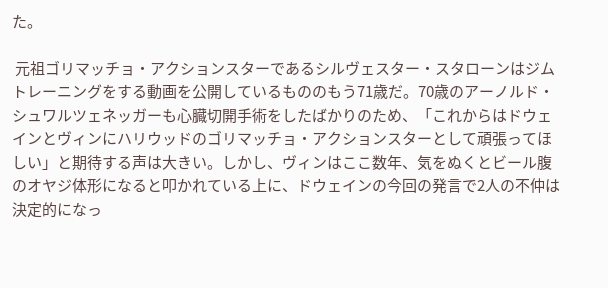た。

 元祖ゴリマッチョ・アクションスターであるシルヴェスター・スタローンはジムトレーニングをする動画を公開しているもののもう71歳だ。70歳のアーノルド・シュワルツェネッガーも心臓切開手術をしたばかりのため、「これからはドウェインとヴィンにハリウッドのゴリマッチョ・アクションスターとして頑張ってほしい」と期待する声は大きい。しかし、ヴィンはここ数年、気をぬくとビール腹のオヤジ体形になると叩かれている上に、ドウェインの今回の発言で2人の不仲は決定的になっ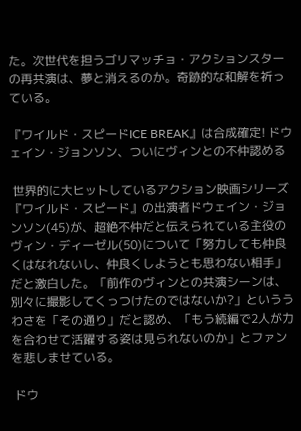た。次世代を担うゴリマッチョ・アクションスターの再共演は、夢と消えるのか。奇跡的な和解を祈っている。

『ワイルド・スピードICE BREAK』は合成確定! ドウェイン・ジョンソン、ついにヴィンとの不仲認める

 世界的に大ヒットしているアクション映画シリーズ『ワイルド・スピード』の出演者ドウェイン・ジョンソン(45)が、超絶不仲だと伝えられている主役のヴィン・ディーゼル(50)について「努力しても仲良くはなれないし、仲良くしようとも思わない相手」だと激白した。「前作のヴィンとの共演シーンは、別々に撮影してくっつけたのではないか?」といううわさを「その通り」だと認め、「もう続編で2人が力を合わせて活躍する姿は見られないのか」とファンを悲しませている。

 ドウ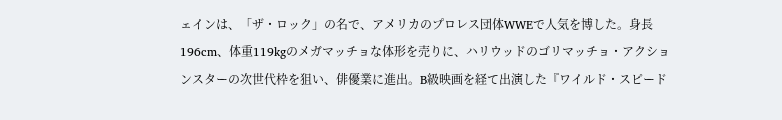ェインは、「ザ・ロック」の名で、アメリカのプロレス団体WWEで人気を博した。身長196cm、体重119kgのメガマッチョな体形を売りに、ハリウッドのゴリマッチョ・アクションスターの次世代枠を狙い、俳優業に進出。B級映画を経て出演した『ワイルド・スピード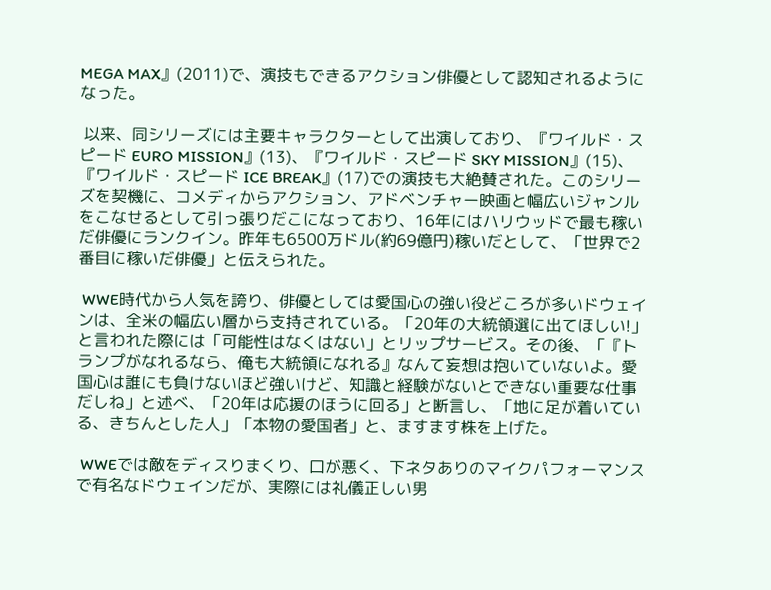MEGA MAX』(2011)で、演技もできるアクション俳優として認知されるようになった。

 以来、同シリーズには主要キャラクターとして出演しており、『ワイルド・スピード EURO MISSION』(13)、『ワイルド・スピード SKY MISSION』(15)、『ワイルド・スピード ICE BREAK』(17)での演技も大絶賛された。このシリーズを契機に、コメディからアクション、アドベンチャー映画と幅広いジャンルをこなせるとして引っ張りだこになっており、16年にはハリウッドで最も稼いだ俳優にランクイン。昨年も6500万ドル(約69億円)稼いだとして、「世界で2番目に稼いだ俳優」と伝えられた。

 WWE時代から人気を誇り、俳優としては愛国心の強い役どころが多いドウェインは、全米の幅広い層から支持されている。「20年の大統領選に出てほしい!」と言われた際には「可能性はなくはない」とリップサービス。その後、「『トランプがなれるなら、俺も大統領になれる』なんて妄想は抱いていないよ。愛国心は誰にも負けないほど強いけど、知識と経験がないとできない重要な仕事だしね」と述べ、「20年は応援のほうに回る」と断言し、「地に足が着いている、きちんとした人」「本物の愛国者」と、ますます株を上げた。

 WWEでは敵をディスりまくり、口が悪く、下ネタありのマイクパフォーマンスで有名なドウェインだが、実際には礼儀正しい男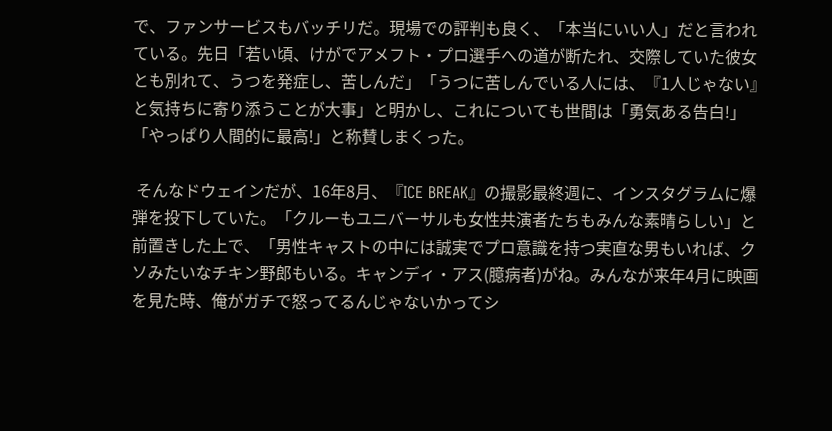で、ファンサービスもバッチリだ。現場での評判も良く、「本当にいい人」だと言われている。先日「若い頃、けがでアメフト・プロ選手への道が断たれ、交際していた彼女とも別れて、うつを発症し、苦しんだ」「うつに苦しんでいる人には、『1人じゃない』と気持ちに寄り添うことが大事」と明かし、これについても世間は「勇気ある告白!」「やっぱり人間的に最高!」と称賛しまくった。

 そんなドウェインだが、16年8月、『ICE BREAK』の撮影最終週に、インスタグラムに爆弾を投下していた。「クルーもユニバーサルも女性共演者たちもみんな素晴らしい」と前置きした上で、「男性キャストの中には誠実でプロ意識を持つ実直な男もいれば、クソみたいなチキン野郎もいる。キャンディ・アス(臆病者)がね。みんなが来年4月に映画を見た時、俺がガチで怒ってるんじゃないかってシ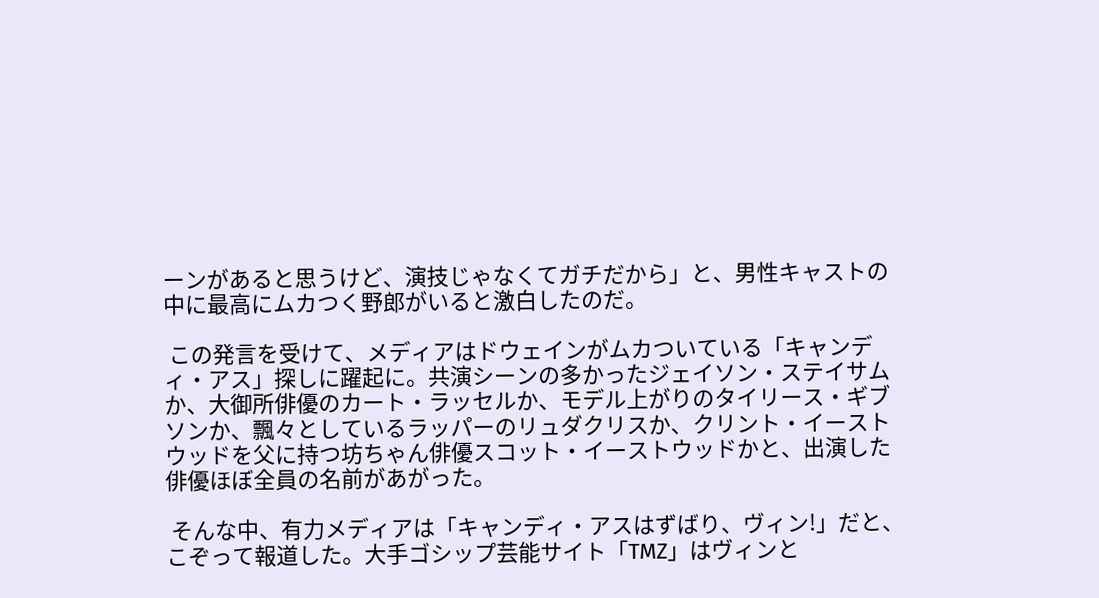ーンがあると思うけど、演技じゃなくてガチだから」と、男性キャストの中に最高にムカつく野郎がいると激白したのだ。

 この発言を受けて、メディアはドウェインがムカついている「キャンディ・アス」探しに躍起に。共演シーンの多かったジェイソン・ステイサムか、大御所俳優のカート・ラッセルか、モデル上がりのタイリース・ギブソンか、飄々としているラッパーのリュダクリスか、クリント・イーストウッドを父に持つ坊ちゃん俳優スコット・イーストウッドかと、出演した俳優ほぼ全員の名前があがった。

 そんな中、有力メディアは「キャンディ・アスはずばり、ヴィン!」だと、こぞって報道した。大手ゴシップ芸能サイト「TMZ」はヴィンと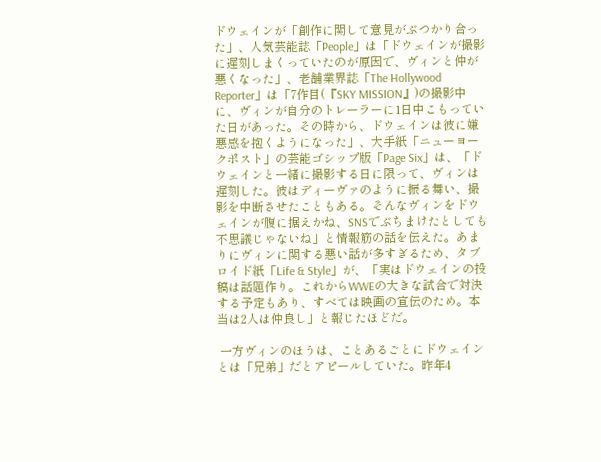ドウェインが「創作に関して意見がぶつかり合った」、人気芸能誌「People」は「ドウェインが撮影に遅刻しまくっていたのが原因で、ヴィンと仲が悪くなった」、老舗業界誌「The Hollywood Reporter」は「7作目(『SKY MISSION』)の撮影中に、ヴィンが自分のトレーラーに1日中こもっていた日があった。その時から、ドウェインは彼に嫌悪感を抱くようになった」、大手紙「ニューヨークポスト」の芸能ゴシップ版「Page Six」は、「ドウェインと一緒に撮影する日に限って、ヴィンは遅刻した。彼はディーヴァのように振る舞い、撮影を中断させたこともある。そんなヴィンをドウェインが腹に据えかね、SNSでぶちまけたとしても不思議じゃないね」と情報筋の話を伝えた。あまりにヴィンに関する悪い話が多すぎるため、タブロイド紙「Life & Style」が、「実はドウェインの投稿は話題作り。これからWWEの大きな試合で対決する予定もあり、すべては映画の宣伝のため。本当は2人は仲良し」と報じたほどだ。

 一方ヴィンのほうは、ことあるごとにドウェインとは「兄弟」だとアピールしていた。昨年4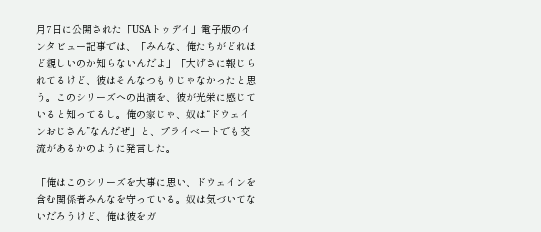月7日に公開された「USAトゥデイ」電子版のインタビュー記事では、「みんな、俺たちがどれほど親しいのか知らないんだよ」「大げさに報じられてるけど、彼はそんなつもりじゃなかったと思う。このシリーズへの出演を、彼が光栄に感じていると知ってるし。俺の家じゃ、奴は“ドウェインおじさん”なんだぜ」と、プライベートでも交流があるかのように発言した。

「俺はこのシリーズを大事に思い、ドウェインを含む関係者みんなを守っている。奴は気づいてないだろうけど、俺は彼をガ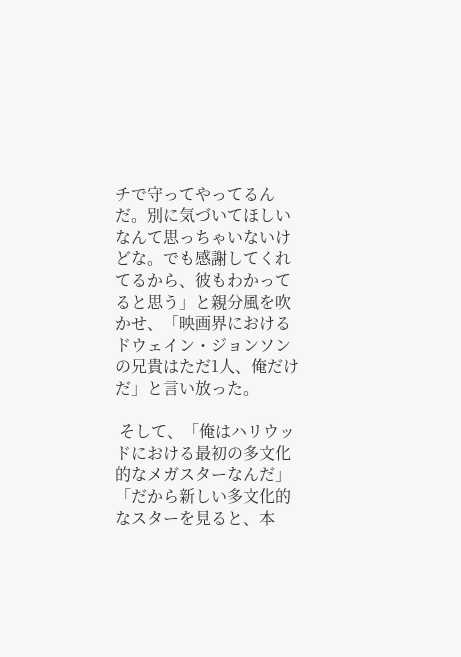チで守ってやってるんだ。別に気づいてほしいなんて思っちゃいないけどな。でも感謝してくれてるから、彼もわかってると思う」と親分風を吹かせ、「映画界におけるドウェイン・ジョンソンの兄貴はただ1人、俺だけだ」と言い放った。

 そして、「俺はハリウッドにおける最初の多文化的なメガスターなんだ」「だから新しい多文化的なスターを見ると、本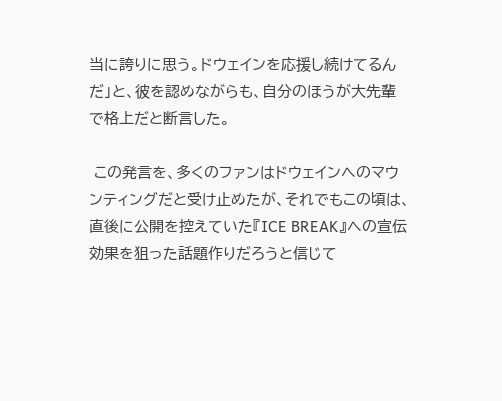当に誇りに思う。ドウェインを応援し続けてるんだ」と、彼を認めながらも、自分のほうが大先輩で格上だと断言した。

 この発言を、多くのファンはドウェインへのマウンティングだと受け止めたが、それでもこの頃は、直後に公開を控えていた『ICE BREAK』への宣伝効果を狙った話題作りだろうと信じて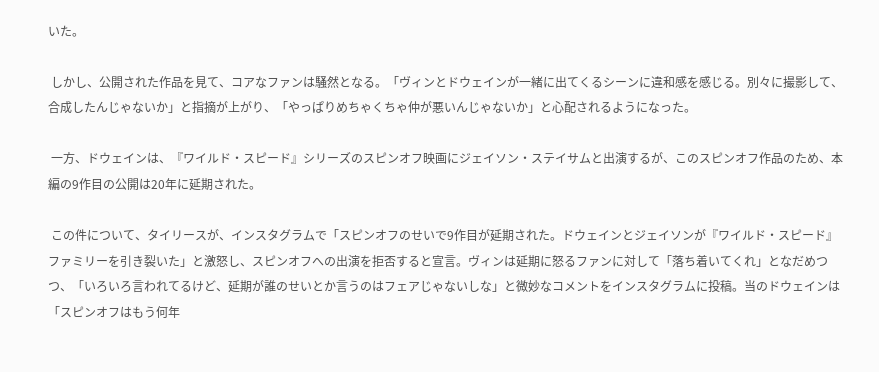いた。

 しかし、公開された作品を見て、コアなファンは騒然となる。「ヴィンとドウェインが一緒に出てくるシーンに違和感を感じる。別々に撮影して、合成したんじゃないか」と指摘が上がり、「やっぱりめちゃくちゃ仲が悪いんじゃないか」と心配されるようになった。

 一方、ドウェインは、『ワイルド・スピード』シリーズのスピンオフ映画にジェイソン・ステイサムと出演するが、このスピンオフ作品のため、本編の9作目の公開は20年に延期された。

 この件について、タイリースが、インスタグラムで「スピンオフのせいで9作目が延期された。ドウェインとジェイソンが『ワイルド・スピード』ファミリーを引き裂いた」と激怒し、スピンオフへの出演を拒否すると宣言。ヴィンは延期に怒るファンに対して「落ち着いてくれ」となだめつつ、「いろいろ言われてるけど、延期が誰のせいとか言うのはフェアじゃないしな」と微妙なコメントをインスタグラムに投稿。当のドウェインは「スピンオフはもう何年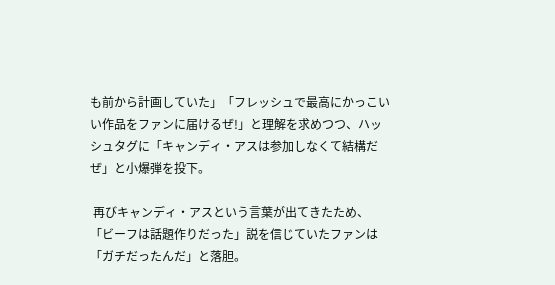も前から計画していた」「フレッシュで最高にかっこいい作品をファンに届けるぜ!」と理解を求めつつ、ハッシュタグに「キャンディ・アスは参加しなくて結構だぜ」と小爆弾を投下。

 再びキャンディ・アスという言葉が出てきたため、「ビーフは話題作りだった」説を信じていたファンは「ガチだったんだ」と落胆。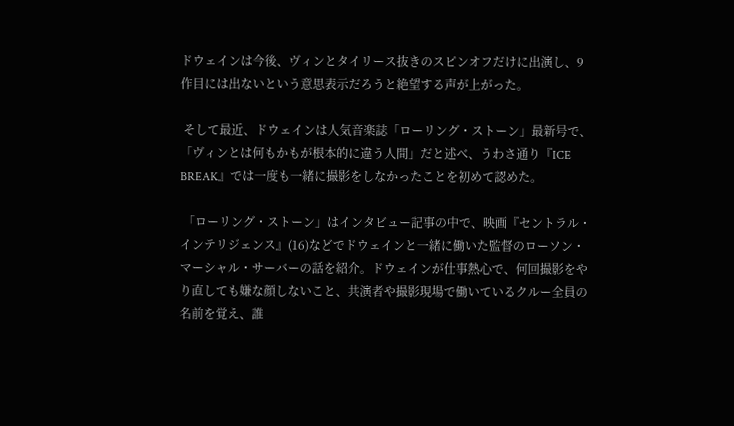ドウェインは今後、ヴィンとタイリース抜きのスピンオフだけに出演し、9作目には出ないという意思表示だろうと絶望する声が上がった。

 そして最近、ドウェインは人気音楽誌「ローリング・ストーン」最新号で、「ヴィンとは何もかもが根本的に違う人間」だと述べ、うわさ通り『ICE BREAK』では一度も一緒に撮影をしなかったことを初めて認めた。

 「ローリング・ストーン」はインタビュー記事の中で、映画『セントラル・インテリジェンス』(16)などでドウェインと一緒に働いた監督のローソン・マーシャル・サーバーの話を紹介。ドウェインが仕事熱心で、何回撮影をやり直しても嫌な顔しないこと、共演者や撮影現場で働いているクルー全員の名前を覚え、誰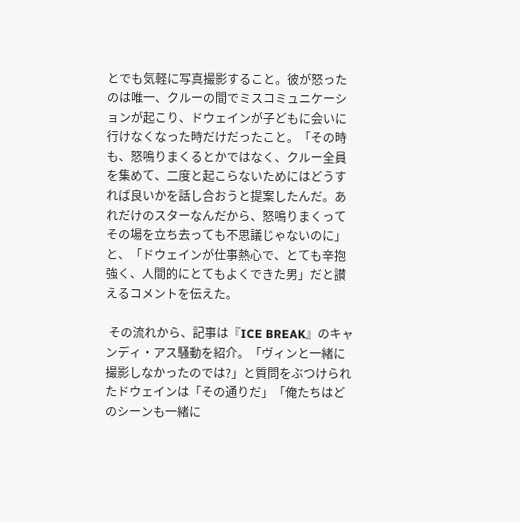とでも気軽に写真撮影すること。彼が怒ったのは唯一、クルーの間でミスコミュニケーションが起こり、ドウェインが子どもに会いに行けなくなった時だけだったこと。「その時も、怒鳴りまくるとかではなく、クルー全員を集めて、二度と起こらないためにはどうすれば良いかを話し合おうと提案したんだ。あれだけのスターなんだから、怒鳴りまくってその場を立ち去っても不思議じゃないのに」と、「ドウェインが仕事熱心で、とても辛抱強く、人間的にとてもよくできた男」だと讃えるコメントを伝えた。

 その流れから、記事は『ICE BREAK』のキャンディ・アス騒動を紹介。「ヴィンと一緒に撮影しなかったのでは?」と質問をぶつけられたドウェインは「その通りだ」「俺たちはどのシーンも一緒に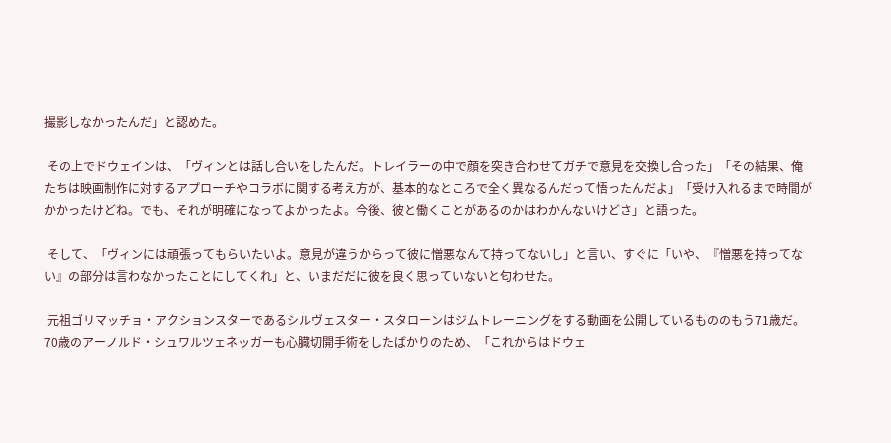撮影しなかったんだ」と認めた。

 その上でドウェインは、「ヴィンとは話し合いをしたんだ。トレイラーの中で顔を突き合わせてガチで意見を交換し合った」「その結果、俺たちは映画制作に対するアプローチやコラボに関する考え方が、基本的なところで全く異なるんだって悟ったんだよ」「受け入れるまで時間がかかったけどね。でも、それが明確になってよかったよ。今後、彼と働くことがあるのかはわかんないけどさ」と語った。

 そして、「ヴィンには頑張ってもらいたいよ。意見が違うからって彼に憎悪なんて持ってないし」と言い、すぐに「いや、『憎悪を持ってない』の部分は言わなかったことにしてくれ」と、いまだだに彼を良く思っていないと匂わせた。

 元祖ゴリマッチョ・アクションスターであるシルヴェスター・スタローンはジムトレーニングをする動画を公開しているもののもう71歳だ。70歳のアーノルド・シュワルツェネッガーも心臓切開手術をしたばかりのため、「これからはドウェ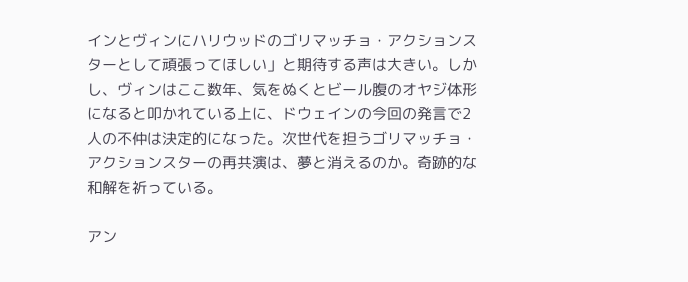インとヴィンにハリウッドのゴリマッチョ・アクションスターとして頑張ってほしい」と期待する声は大きい。しかし、ヴィンはここ数年、気をぬくとビール腹のオヤジ体形になると叩かれている上に、ドウェインの今回の発言で2人の不仲は決定的になった。次世代を担うゴリマッチョ・アクションスターの再共演は、夢と消えるのか。奇跡的な和解を祈っている。

アン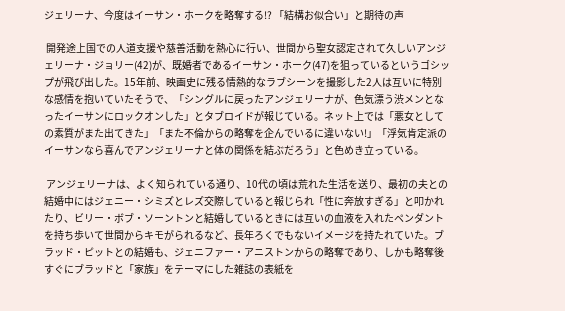ジェリーナ、今度はイーサン・ホークを略奪する!? 「結構お似合い」と期待の声

 開発途上国での人道支援や慈善活動を熱心に行い、世間から聖女認定されて久しいアンジェリーナ・ジョリー(42)が、既婚者であるイーサン・ホーク(47)を狙っているというゴシップが飛び出した。15年前、映画史に残る情熱的なラブシーンを撮影した2人は互いに特別な感情を抱いていたそうで、「シングルに戻ったアンジェリーナが、色気漂う渋メンとなったイーサンにロックオンした」とタブロイドが報じている。ネット上では「悪女としての素質がまた出てきた」「また不倫からの略奪を企んでいるに違いない!」「浮気肯定派のイーサンなら喜んでアンジェリーナと体の関係を結ぶだろう」と色めき立っている。

 アンジェリーナは、よく知られている通り、10代の頃は荒れた生活を送り、最初の夫との結婚中にはジェニー・シミズとレズ交際していると報じられ「性に奔放すぎる」と叩かれたり、ビリー・ボブ・ソーントンと結婚しているときには互いの血液を入れたペンダントを持ち歩いて世間からキモがられるなど、長年ろくでもないイメージを持たれていた。ブラッド・ピットとの結婚も、ジェニファー・アニストンからの略奪であり、しかも略奪後すぐにブラッドと「家族」をテーマにした雑誌の表紙を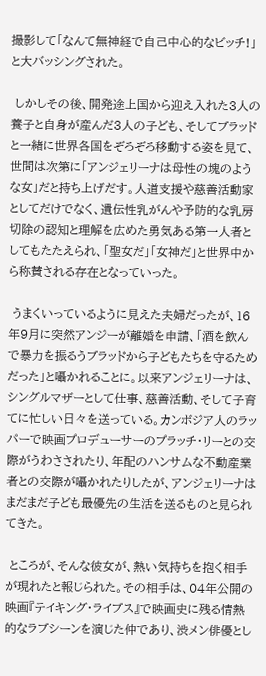撮影して「なんて無神経で自己中心的なビッチ!」と大バッシングされた。

 しかしその後、開発途上国から迎え入れた3人の養子と自身が産んだ3人の子ども、そしてブラッドと一緒に世界各国をぞろぞろ移動する姿を見て、世間は次第に「アンジェリーナは母性の塊のような女」だと持ち上げだす。人道支援や慈善活動家としてだけでなく、遺伝性乳がんや予防的な乳房切除の認知と理解を広めた勇気ある第一人者としてもたたえられ、「聖女だ」「女神だ」と世界中から称賛される存在となっていった。

 うまくいっているように見えた夫婦だったが、16年9月に突然アンジーが離婚を申請、「酒を飲んで暴力を振るうブラッドから子どもたちを守るためだった」と囁かれることに。以来アンジェリーナは、シングルマザーとして仕事、慈善活動、そして子育てに忙しい日々を送っている。カンボジア人のラッパーで映画プロデューサーのプラッチ・リーとの交際がうわさされたり、年配のハンサムな不動産業者との交際が囁かれたりしたが、アンジェリーナはまだまだ子ども最優先の生活を送るものと見られてきた。

 ところが、そんな彼女が、熱い気持ちを抱く相手が現れたと報じられた。その相手は、04年公開の映画『テイキング・ライブス』で映画史に残る情熱的なラブシーンを演じた仲であり、渋メン俳優とし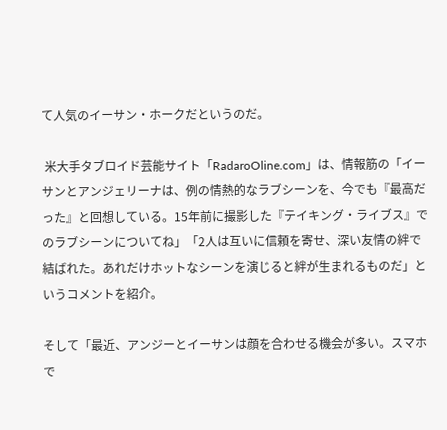て人気のイーサン・ホークだというのだ。

 米大手タブロイド芸能サイト「RadaroOline.com」は、情報筋の「イーサンとアンジェリーナは、例の情熱的なラブシーンを、今でも『最高だった』と回想している。15年前に撮影した『テイキング・ライブス』でのラブシーンについてね」「2人は互いに信頼を寄せ、深い友情の絆で結ばれた。あれだけホットなシーンを演じると絆が生まれるものだ」というコメントを紹介。

そして「最近、アンジーとイーサンは顔を合わせる機会が多い。スマホで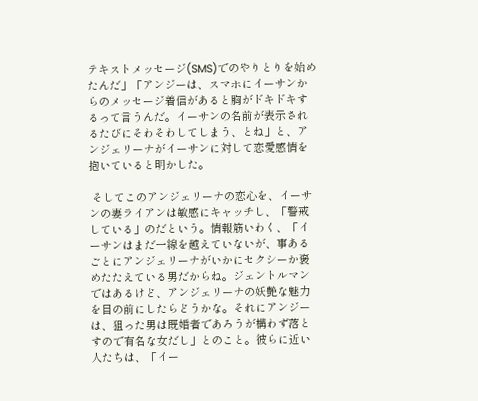テキストメッセージ(SMS)でのやりとりを始めたんだ」「アンジーは、スマホにイーサンからのメッセージ着信があると胸がドキドキするって言うんだ。イーサンの名前が表示されるたびにそわそわしてしまう、とね」と、アンジェリーナがイーサンに対して恋愛感情を抱いていると明かした。

 そしてこのアンジェリーナの恋心を、イーサンの妻ライアンは敏感にキャッチし、「警戒している」のだという。情報筋いわく、「イーサンはまだ一線を越えていないが、事あるごとにアンジェリーナがいかにセクシーか褒めたたえている男だからね。ジェントルマンではあるけど、アンジェリーナの妖艶な魅力を目の前にしたらどうかな。それにアンジーは、狙った男は既婚者であろうが構わず落とすので有名な女だし」とのこと。彼らに近い人たちは、「イー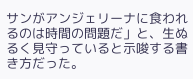サンがアンジェリーナに食われるのは時間の問題だ」と、生ぬるく見守っていると示唆する書き方だった。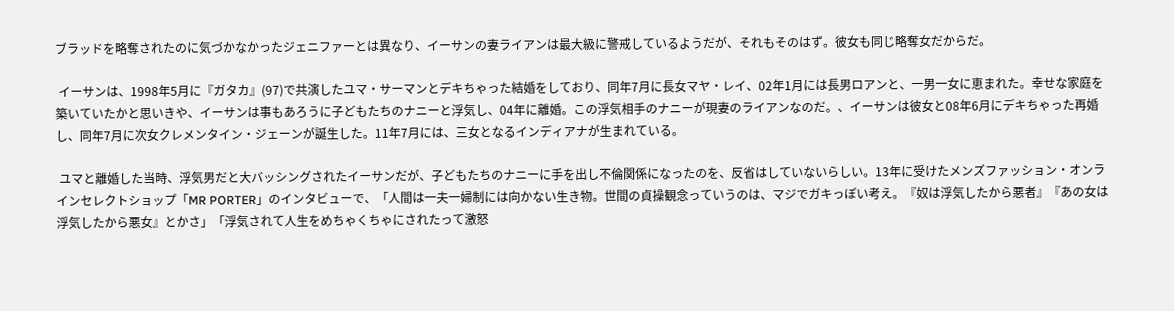ブラッドを略奪されたのに気づかなかったジェニファーとは異なり、イーサンの妻ライアンは最大級に警戒しているようだが、それもそのはず。彼女も同じ略奪女だからだ。

 イーサンは、1998年5月に『ガタカ』(97)で共演したユマ・サーマンとデキちゃった結婚をしており、同年7月に長女マヤ・レイ、02年1月には長男ロアンと、一男一女に恵まれた。幸せな家庭を築いていたかと思いきや、イーサンは事もあろうに子どもたちのナニーと浮気し、04年に離婚。この浮気相手のナニーが現妻のライアンなのだ。、イーサンは彼女と08年6月にデキちゃった再婚し、同年7月に次女クレメンタイン・ジェーンが誕生した。11年7月には、三女となるインディアナが生まれている。

 ユマと離婚した当時、浮気男だと大バッシングされたイーサンだが、子どもたちのナニーに手を出し不倫関係になったのを、反省はしていないらしい。13年に受けたメンズファッション・オンラインセレクトショップ「MR PORTER」のインタビューで、「人間は一夫一婦制には向かない生き物。世間の貞操観念っていうのは、マジでガキっぽい考え。『奴は浮気したから悪者』『あの女は浮気したから悪女』とかさ」「浮気されて人生をめちゃくちゃにされたって激怒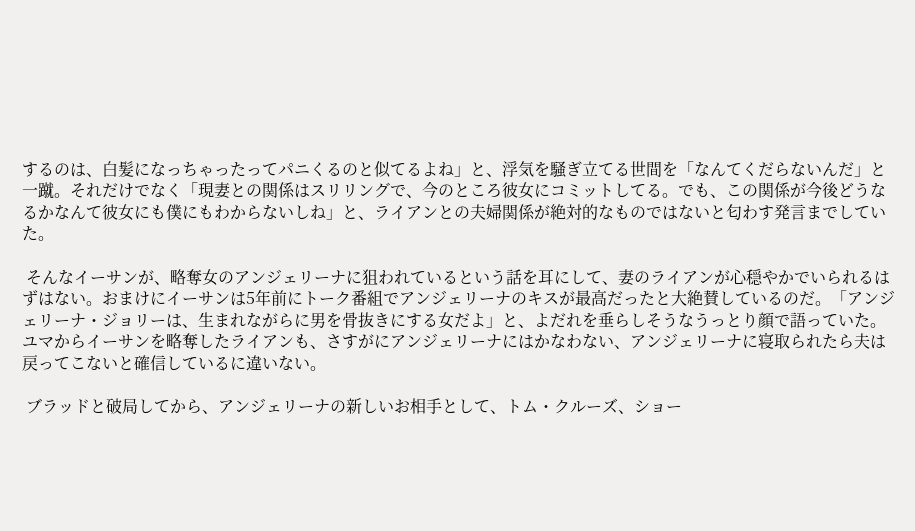するのは、白髪になっちゃったってパニくるのと似てるよね」と、浮気を騒ぎ立てる世間を「なんてくだらないんだ」と一蹴。それだけでなく「現妻との関係はスリリングで、今のところ彼女にコミットしてる。でも、この関係が今後どうなるかなんて彼女にも僕にもわからないしね」と、ライアンとの夫婦関係が絶対的なものではないと匂わす発言までしていた。

 そんなイーサンが、略奪女のアンジェリーナに狙われているという話を耳にして、妻のライアンが心穏やかでいられるはずはない。おまけにイーサンは5年前にトーク番組でアンジェリーナのキスが最高だったと大絶賛しているのだ。「アンジェリーナ・ジョリーは、生まれながらに男を骨抜きにする女だよ」と、よだれを垂らしそうなうっとり顔で語っていた。ユマからイーサンを略奪したライアンも、さすがにアンジェリーナにはかなわない、アンジェリーナに寝取られたら夫は戻ってこないと確信しているに違いない。

 ブラッドと破局してから、アンジェリーナの新しいお相手として、トム・クルーズ、ショー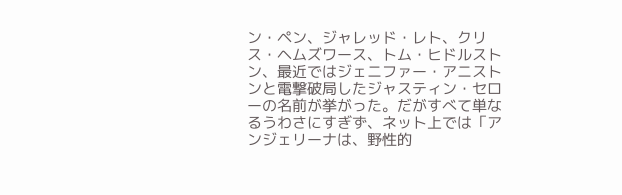ン・ペン、ジャレッド・レト、クリス・ヘムズワース、トム・ヒドルストン、最近ではジェニファー・アニストンと電撃破局したジャスティン・セローの名前が挙がった。だがすべて単なるうわさにすぎず、ネット上では「アンジェリーナは、野性的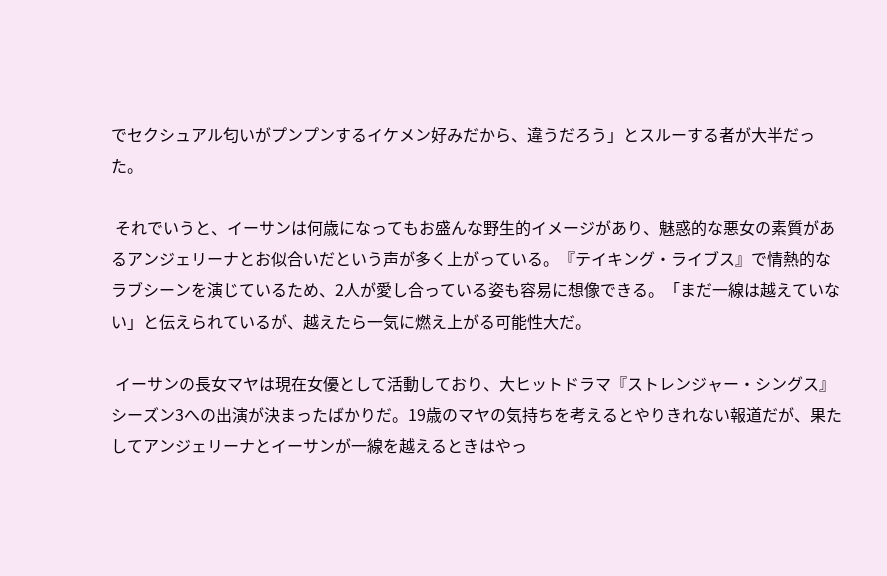でセクシュアル匂いがプンプンするイケメン好みだから、違うだろう」とスルーする者が大半だった。

 それでいうと、イーサンは何歳になってもお盛んな野生的イメージがあり、魅惑的な悪女の素質があるアンジェリーナとお似合いだという声が多く上がっている。『テイキング・ライブス』で情熱的なラブシーンを演じているため、2人が愛し合っている姿も容易に想像できる。「まだ一線は越えていない」と伝えられているが、越えたら一気に燃え上がる可能性大だ。

 イーサンの長女マヤは現在女優として活動しており、大ヒットドラマ『ストレンジャー・シングス』シーズン3への出演が決まったばかりだ。19歳のマヤの気持ちを考えるとやりきれない報道だが、果たしてアンジェリーナとイーサンが一線を越えるときはやっ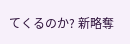てくるのか? 新略奪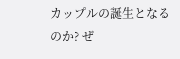カップルの誕生となるのか? ぜ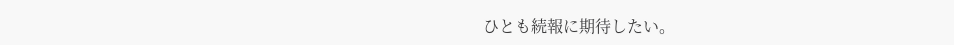ひとも続報に期待したい。